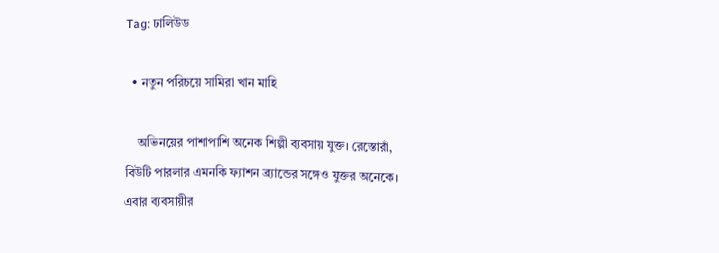Tag: ঢালিউড

  • নতুন পরিচয়ে সামিরা খান মাহি

    অভিনয়ের পাশাপাশি অনেক শিল্পী ব্যবসায় যুক্ত। রেস্তোরাঁ, বিউটি পারলার এমনকি ফ্যাশন ব্র্যান্ডের সঙ্গেও যুক্তর অনেকে। এবার ব্যবসায়ীর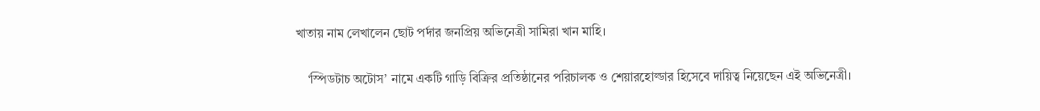খাতায় নাম লেখালেন ছোট পর্দার জনপ্রিয় অভিনেত্রী সামিরা খান মাহি।

    ‘স্পিডটাচ অটোস’ নামে একটি গাড়ি বিক্রির প্রতিষ্ঠানের পরিচালক ও শেয়ারহোল্ডার হিসেবে দায়িত্ব নিয়েছেন এই অভিনেত্রী।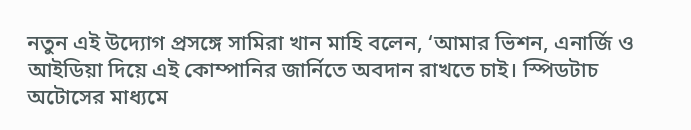নতুন এই উদ্যোগ প্রসঙ্গে সামিরা খান মাহি বলেন, ‘আমার ভিশন, এনার্জি ও আইডিয়া দিয়ে এই কোম্পানির জার্নিতে অবদান রাখতে চাই। স্পিডটাচ অটোসের মাধ্যমে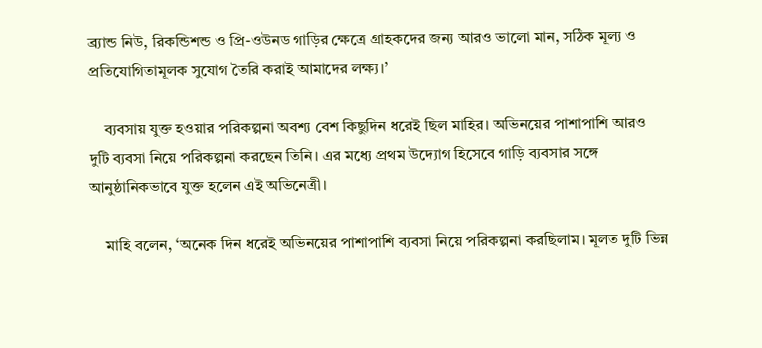ব্র্যান্ড নিউ, রিকন্ডিশন্ড ও প্রি-ওউনড গাড়ির ক্ষেত্রে গ্রাহকদের জন্য আরও ভালো মান, সঠিক মূল্য ও প্রতিযোগিতামূলক সুযোগ তৈরি করাই আমাদের লক্ষ্য।’

    ব্যবসায় যুক্ত হওয়ার পরিকল্পনা অবশ্য বেশ কিছুদিন ধরেই ছিল মাহির। অভিনয়ের পাশাপাশি আরও দুটি ব্যবসা নিয়ে পরিকল্পনা করছেন তিনি। এর মধ্যে প্রথম উদ্যোগ হিসেবে গাড়ি ব্যবসার সঙ্গে আনুষ্ঠানিকভাবে যুক্ত হলেন এই অভিনেত্রী।

    মাহি বলেন, ‘অনেক দিন ধরেই অভিনয়ের পাশাপাশি ব্যবসা নিয়ে পরিকল্পনা করছিলাম। মূলত দুটি ভিন্ন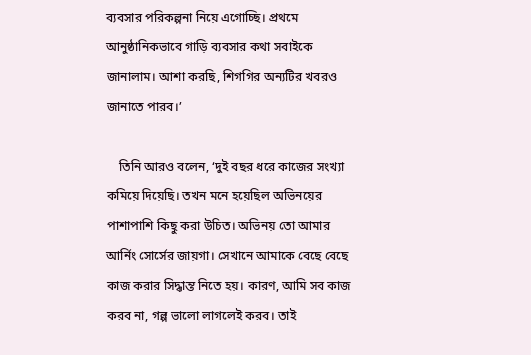ব্যবসার পরিকল্পনা নিয়ে এগোচ্ছি। প্রথমে আনুষ্ঠানিকভাবে গাড়ি ব্যবসার কথা সবাইকে জানালাম। আশা করছি, শিগগির অন্যটির খবরও জানাতে পারব।’

    তিনি আরও বলেন, ‘দুই বছর ধরে কাজের সংখ্যা কমিয়ে দিয়েছি। তখন মনে হয়েছিল অভিনয়ের পাশাপাশি কিছু করা উচিত। অভিনয় তো আমার আর্নিং সোর্সের জায়গা। সেখানে আমাকে বেছে বেছে কাজ করার সিদ্ধান্ত নিতে হয়। কারণ, আমি সব কাজ করব না, গল্প ভালো লাগলেই করব। তাই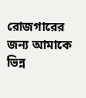রোজগারের জন্য আমাকে ভিন্ন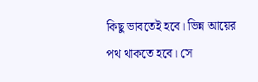কিছু ভাবতেই হবে। ভিন্ন আয়ের পথ থাকতে হবে। সে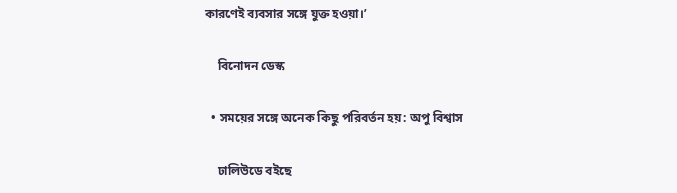কারণেই ব্যবসার সঙ্গে যুক্ত হওয়া।’

    বিনোদন ডেস্ক

  • সময়ের সঙ্গে অনেক কিছু পরিবর্তন হয়: অপু বিশ্বাস

    ঢালিউডে বইছে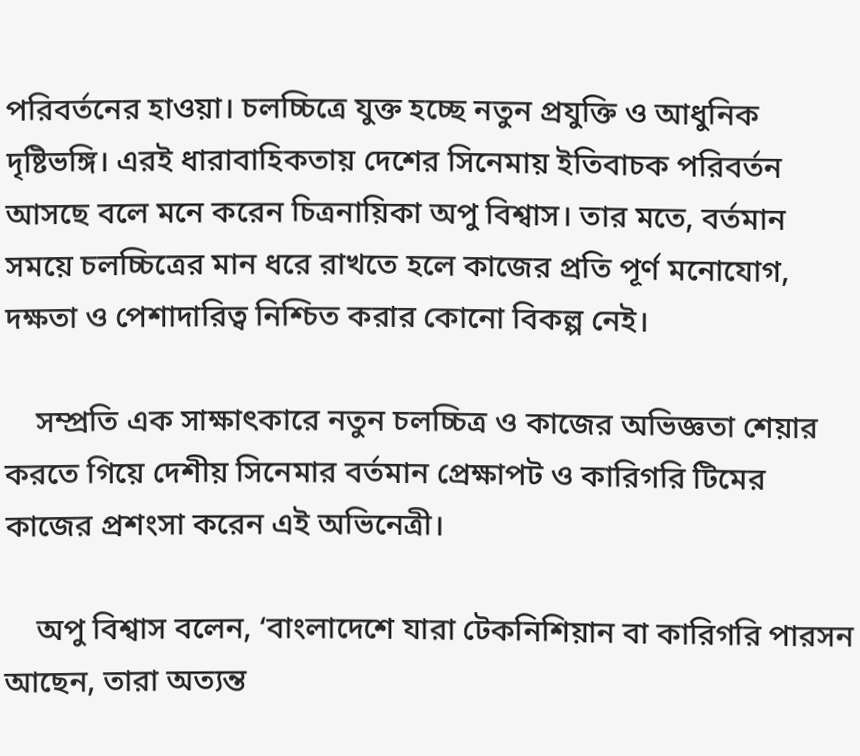পরিবর্তনের হাওয়া। চলচ্চিত্রে যুক্ত হচ্ছে নতুন প্রযুক্তি ও আধুনিক দৃষ্টিভঙ্গি। এরই ধারাবাহিকতায় দেশের সিনেমায় ইতিবাচক পরিবর্তন আসছে বলে মনে করেন চিত্রনায়িকা অপু বিশ্বাস। তার মতে, বর্তমান সময়ে চলচ্চিত্রের মান ধরে রাখতে হলে কাজের প্রতি পূর্ণ মনোযোগ, দক্ষতা ও পেশাদারিত্ব নিশ্চিত করার কোনো বিকল্প নেই।

    সম্প্রতি এক সাক্ষাৎকারে নতুন চলচ্চিত্র ও কাজের অভিজ্ঞতা শেয়ার করতে গিয়ে দেশীয় সিনেমার বর্তমান প্রেক্ষাপট ও কারিগরি টিমের কাজের প্রশংসা করেন এই অভিনেত্রী।

    অপু বিশ্বাস বলেন, ‘বাংলাদেশে যারা টেকনিশিয়ান বা কারিগরি পারসন আছেন, তারা অত্যন্ত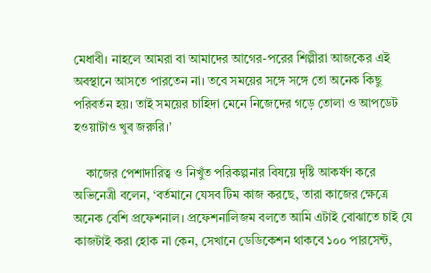মেধাবী। নাহলে আমরা বা আমাদের আগের-পরের শিল্পীরা আজকের এই অবস্থানে আসতে পারতেন না। তবে সময়ের সঙ্গে সঙ্গে তো অনেক কিছু পরিবর্তন হয়। তাই সময়ের চাহিদা মেনে নিজেদের গড়ে তোলা ও আপডেট হওয়াটাও খুব জরুরি।’

    কাজের পেশাদারিত্ব ও নিখুঁত পরিকল্পনার বিষয়ে দৃষ্টি আকর্ষণ করে অভিনেত্রী বলেন, ‘বর্তমানে যেসব টিম কাজ করছে, তারা কাজের ক্ষেত্রে অনেক বেশি প্রফেশনাল। প্রফেশনালিজম বলতে আমি এটাই বোঝাতে চাই যে কাজটাই করা হোক না কেন, সেখানে ডেডিকেশন থাকবে ১০০ পারসেন্ট,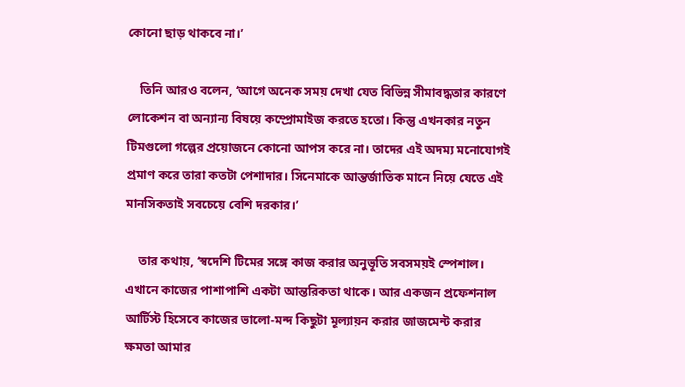কোনো ছাড় থাকবে না।’

    তিনি আরও বলেন, ‘আগে অনেক সময় দেখা যেত বিভিন্ন সীমাবদ্ধতার কারণে লোকেশন বা অন্যান্য বিষয়ে কম্প্রোমাইজ করতে হতো। কিন্তু এখনকার নতুন টিমগুলো গল্পের প্রয়োজনে কোনো আপস করে না। তাদের এই অদম্য মনোযোগই প্রমাণ করে তারা কতটা পেশাদার। সিনেমাকে আন্তর্জাতিক মানে নিয়ে যেতে এই মানসিকতাই সবচেয়ে বেশি দরকার।’

    তার কথায়, ‘স্বদেশি টিমের সঙ্গে কাজ করার অনুভূতি সবসময়ই স্পেশাল। এখানে কাজের পাশাপাশি একটা আন্তরিকতা থাকে। আর একজন প্রফেশনাল আর্টিস্ট হিসেবে কাজের ভালো-মন্দ কিছুটা মূল্যায়ন করার জাজমেন্ট করার ক্ষমতা আমার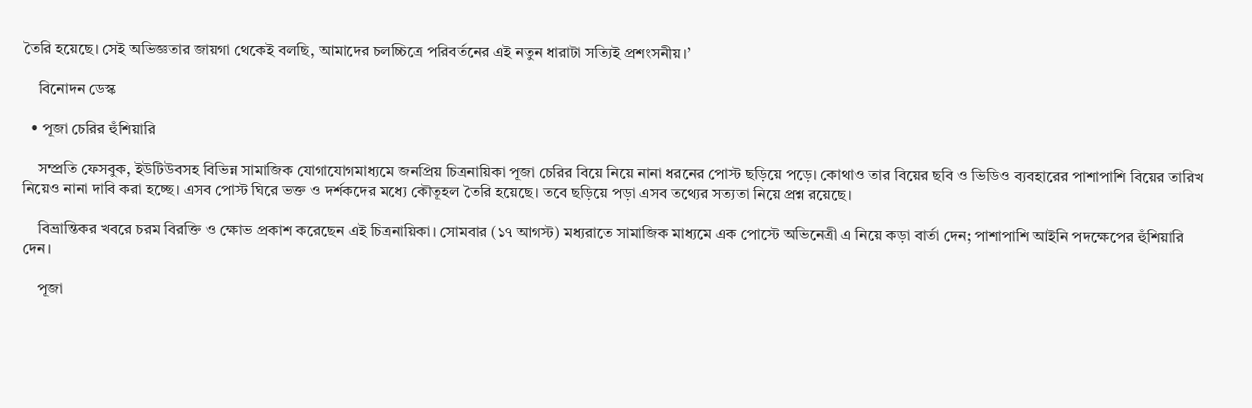তৈরি হয়েছে। সেই অভিজ্ঞতার জায়গা থেকেই বলছি, আমাদের চলচ্চিত্রে পরিবর্তনের এই নতুন ধারাটা সত্যিই প্রশংসনীয়।’

    বিনোদন ডেস্ক

  • পূজা চেরির হুঁশিয়ারি

    সম্প্রতি ফেসবুক, ইউটিউবসহ বিভিন্ন সামাজিক যোগাযোগমাধ্যমে জনপ্রিয় চিত্রনায়িকা পূজা চেরির বিয়ে নিয়ে নানা ধরনের পোস্ট ছড়িয়ে পড়ে। কোথাও তার বিয়ের ছবি ও ভিডিও ব্যবহারের পাশাপাশি বিয়ের তারিখ নিয়েও নানা দাবি করা হচ্ছে। এসব পোস্ট ঘিরে ভক্ত ও দর্শকদের মধ্যে কৌতূহল তৈরি হয়েছে। তবে ছড়িয়ে পড়া এসব তথ্যের সত্যতা নিয়ে প্রশ্ন রয়েছে।

    বিভ্রান্তিকর খবরে চরম বিরক্তি ও ক্ষোভ প্রকাশ করেছেন এই চিত্রনায়িকা। সোমবার (১৭ আগস্ট) মধ্যরাতে সামাজিক মাধ্যমে এক পোস্টে অভিনেত্রী এ নিয়ে কড়া বার্তা দেন; পাশাপাশি আইনি পদক্ষেপের হুঁশিয়ারি দেন।

    পূজা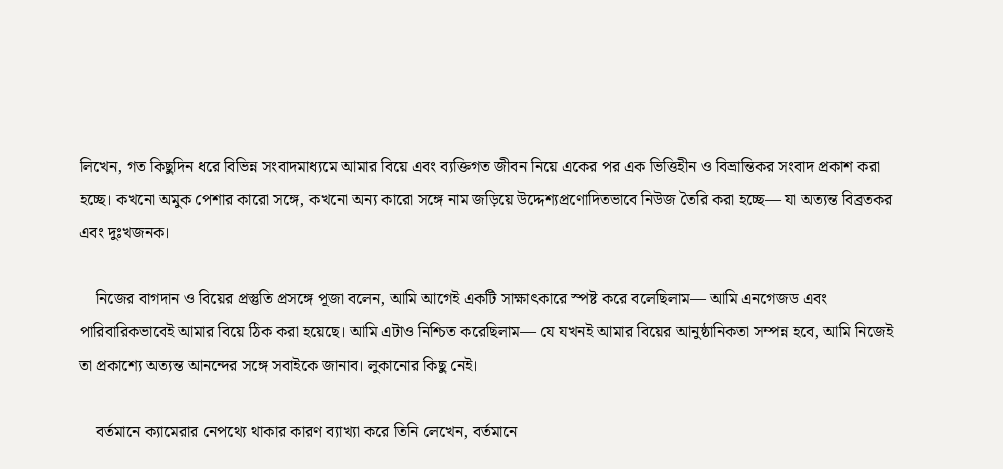লিখেন, গত কিছুদিন ধরে বিভিন্ন সংবাদমাধ্যমে আমার বিয়ে এবং ব্যক্তিগত জীবন নিয়ে একের পর এক ভিত্তিহীন ও বিভ্রান্তিকর সংবাদ প্রকাশ করা হচ্ছে। কখনো অমুক পেশার কারো সঙ্গে, কখনো অন্য কারো সঙ্গে নাম জড়িয়ে উদ্দেশ্যপ্রণোদিতভাবে নিউজ তৈরি করা হচ্ছে— যা অত্যন্ত বিব্রতকর এবং দুঃখজনক।

    নিজের বাগদান ও বিয়ের প্রস্তুতি প্রসঙ্গে পূজা বলেন, আমি আগেই একটি সাক্ষাৎকারে স্পষ্ট করে বলেছিলাম— আমি এনগেজড এবং পারিবারিকভাবেই আমার বিয়ে ঠিক করা হয়েছে। আমি এটাও নিশ্চিত করেছিলাম— যে যখনই আমার বিয়ের আনুষ্ঠানিকতা সম্পন্ন হবে, আমি নিজেই তা প্রকাশ্যে অত্যন্ত আনন্দের সঙ্গে সবাইকে জানাব। লুকানোর কিছু নেই।

    বর্তমানে ক্যামেরার নেপথ্যে থাকার কারণ ব্যাখ্যা করে তিনি লেখেন, বর্তমানে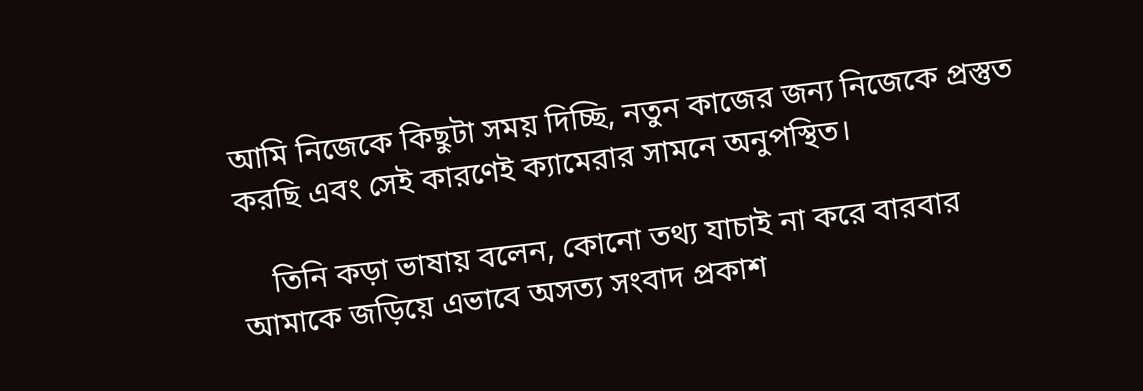আমি নিজেকে কিছুটা সময় দিচ্ছি, নতুন কাজের জন্য নিজেকে প্রস্তুত করছি এবং সেই কারণেই ক্যামেরার সামনে অনুপস্থিত।

    তিনি কড়া ভাষায় বলেন, কোনো তথ্য যাচাই না করে বারবার আমাকে জড়িয়ে এভাবে অসত্য সংবাদ প্রকাশ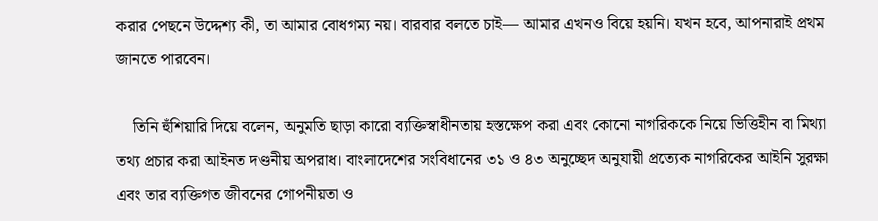করার পেছনে উদ্দেশ্য কী, তা আমার বোধগম্য নয়। বারবার বলতে চাই— আমার এখনও বিয়ে হয়নি। যখন হবে, আপনারাই প্রথম জানতে পারবেন।

    তিনি হুঁশিয়ারি দিয়ে বলেন, অনুমতি ছাড়া কারো ব্যক্তিস্বাধীনতায় হস্তক্ষেপ করা এবং কোনো নাগরিককে নিয়ে ভিত্তিহীন বা মিথ্যা তথ্য প্রচার করা আইনত দণ্ডনীয় অপরাধ। বাংলাদেশের সংবিধানের ৩১ ও ৪৩ অনুচ্ছেদ অনুযায়ী প্রত্যেক নাগরিকের আইনি সুরক্ষা এবং তার ব্যক্তিগত জীবনের গোপনীয়তা ও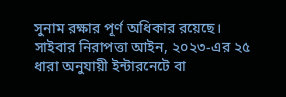সুনাম রক্ষার পূর্ণ অধিকার রয়েছে। সাইবার নিরাপত্তা আইন, ২০২৩-এর ২৫ ধারা অনুযায়ী ইন্টারনেটে বা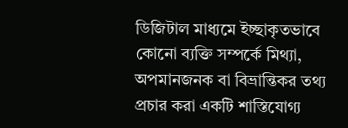ডিজিটাল মাধ্যমে ইচ্ছাকৃতভাবে কোনো ব্যক্তি সম্পর্কে মিথ্যা, অপমানজনক বা বিভ্রান্তিকর তথ্য প্রচার করা একটি শাস্তিযোগ্য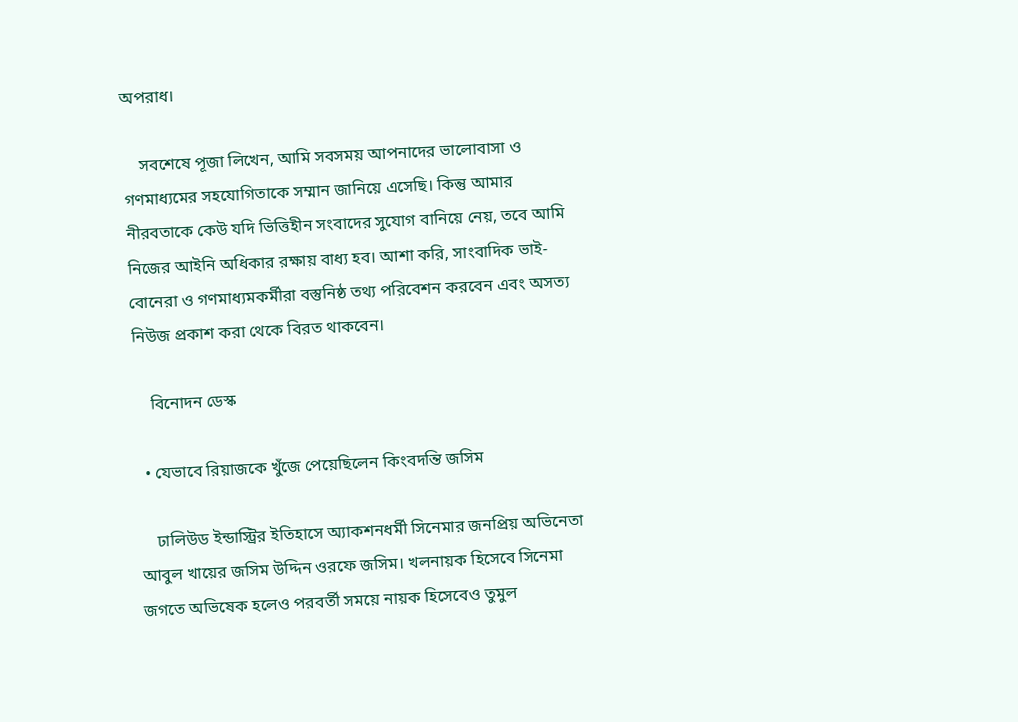অপরাধ।

    সবশেষে পূজা লিখেন, আমি সবসময় আপনাদের ভালোবাসা ও গণমাধ্যমের সহযোগিতাকে সম্মান জানিয়ে এসেছি। কিন্তু আমার নীরবতাকে কেউ যদি ভিত্তিহীন সংবাদের সুযোগ বানিয়ে নেয়, তবে আমি নিজের আইনি অধিকার রক্ষায় বাধ্য হব। আশা করি, সাংবাদিক ভাই-বোনেরা ও গণমাধ্যমকর্মীরা বস্তুনিষ্ঠ তথ্য পরিবেশন করবেন এবং অসত্য নিউজ প্রকাশ করা থেকে বিরত থাকবেন।

    বিনোদন ডেস্ক

  • যেভাবে রিয়াজকে খুঁজে পেয়েছিলেন কিংবদন্তি জসিম

    ঢালিউড ইন্ডাস্ট্রির ইতিহাসে অ্যাকশনধর্মী সিনেমার জনপ্রিয় অভিনেতা আবুল খায়ের জসিম উদ্দিন ওরফে জসিম। খলনায়ক হিসেবে সিনেমা জগতে অভিষেক হলেও পরবর্তী সময়ে নায়ক হিসেবেও তুমুল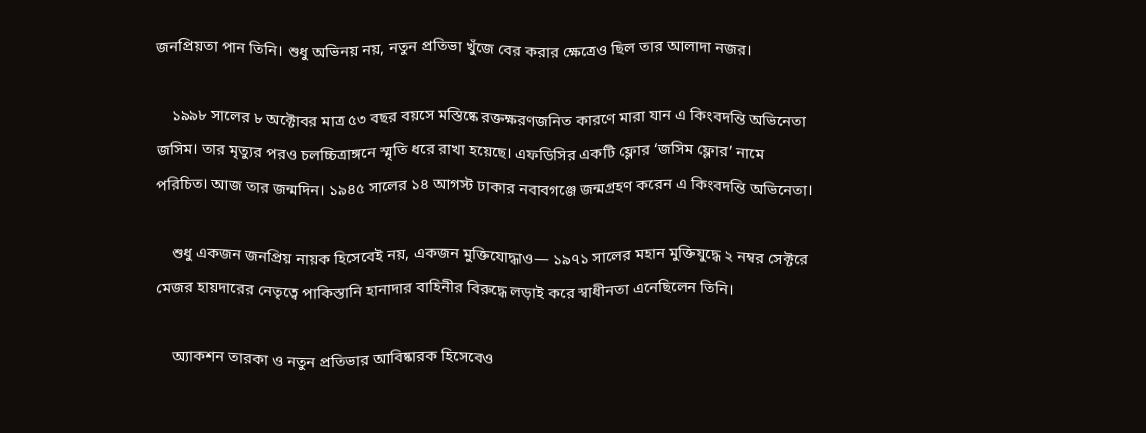জনপ্রিয়তা পান তিনি। শুধু অভিনয় নয়, নতুন প্রতিভা খুঁজে বের করার ক্ষেত্রেও ছিল তার আলাদা নজর।

    ১৯৯৮ সালের ৮ অক্টোবর মাত্র ৫৩ বছর বয়সে মস্তিষ্কে রক্তক্ষরণজনিত কারণে মারা যান এ কিংবদন্তি অভিনেতা জসিম। তার মৃত্যুর পরও চলচ্চিত্রাঙ্গনে স্মৃতি ধরে রাখা হয়েছে। এফডিসির একটি ফ্লোর ‘জসিম ফ্লোর’ নামে পরিচিত। আজ তার জন্মদিন। ১৯৪৫ সালের ১৪ আগস্ট ঢাকার নবাবগঞ্জে জন্মগ্রহণ করেন এ কিংবদন্তি অভিনেতা।

    শুধু একজন জনপ্রিয় নায়ক হিসেবেই নয়, একজন মুক্তিযোদ্ধাও— ১৯৭১ সালের মহান মুক্তিযুদ্ধে ২ নম্বর সেক্টরে মেজর হায়দারের নেতৃত্বে পাকিস্তানি হানাদার বাহিনীর বিরুদ্ধে লড়াই করে স্বাধীনতা এনেছিলেন তিনি।

    অ্যাকশন তারকা ও নতুন প্রতিভার আবিষ্কারক হিসেবেও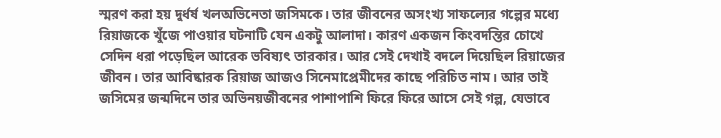স্মরণ করা হয় দুর্ধর্ষ খলঅভিনেতা জসিমকে। তার জীবনের অসংখ্য সাফল্যের গল্পের মধ্যে রিয়াজকে খুঁজে পাওয়ার ঘটনাটি যেন একটু আলাদা। কারণ একজন কিংবদন্তির চোখে সেদিন ধরা পড়েছিল আরেক ভবিষ্যৎ তারকার। আর সেই দেখাই বদলে দিয়েছিল রিয়াজের জীবন। তার আবিষ্কারক রিয়াজ আজও সিনেমাপ্রেমীদের কাছে পরিচিত নাম। আর তাই জসিমের জন্মদিনে তার অভিনয়জীবনের পাশাপাশি ফিরে ফিরে আসে সেই গল্প, যেভাবে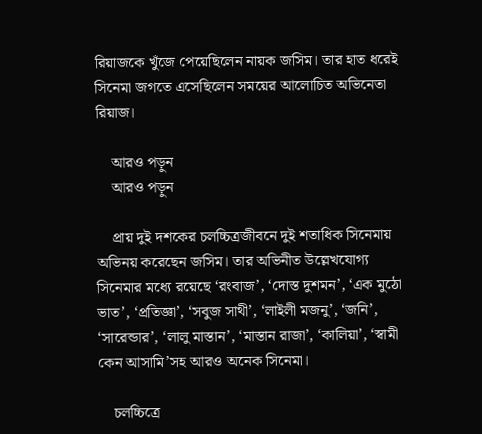রিয়াজকে খুঁজে পেয়েছিলেন নায়ক জসিম। তার হাত ধরেই সিনেমা জগতে এসেছিলেন সময়ের আলোচিত অভিনেতা রিয়াজ।

    আরও পড়ুন
    আরও পড়ুন

    প্রায় দুই দশকের চলচ্চিত্রজীবনে দুই শতাধিক সিনেমায় অভিনয় করেছেন জসিম। তার অভিনীত উল্লেখযোগ্য সিনেমার মধ্যে রয়েছে ‘রংবাজ’, ‘দোস্ত দুশমন’, ‘এক মুঠো ভাত’, ‘প্রতিজ্ঞা’, ‘সবুজ সাথী’, ‘লাইলী মজনু’, ‘জনি’, ‘সারেন্ডার’, ‘লালু মাস্তান’, ‘মাস্তান রাজা’, ‘কালিয়া’, ‘স্বামী কেন আসামি’সহ আরও অনেক সিনেমা।

    চলচ্চিত্রে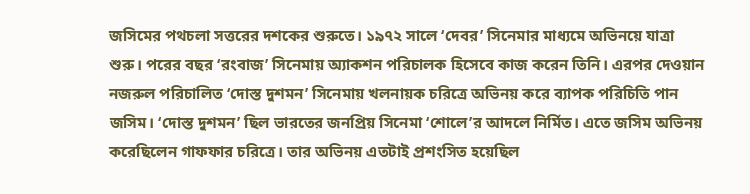জসিমের পথচলা সত্তরের দশকের শুরুতে। ১৯৭২ সালে ‘দেবর’ সিনেমার মাধ্যমে অভিনয়ে যাত্রা শুরু। পরের বছর ‘রংবাজ’ সিনেমায় অ্যাকশন পরিচালক হিসেবে কাজ করেন তিনি। এরপর দেওয়ান নজরুল পরিচালিত ‘দোস্ত দুশমন’ সিনেমায় খলনায়ক চরিত্রে অভিনয় করে ব্যাপক পরিচিতি পান জসিম। ‘দোস্ত দুশমন’ ছিল ভারতের জনপ্রিয় সিনেমা ‘শোলে’র আদলে নির্মিত। এতে জসিম অভিনয় করেছিলেন গাফফার চরিত্রে। তার অভিনয় এতটাই প্রশংসিত হয়েছিল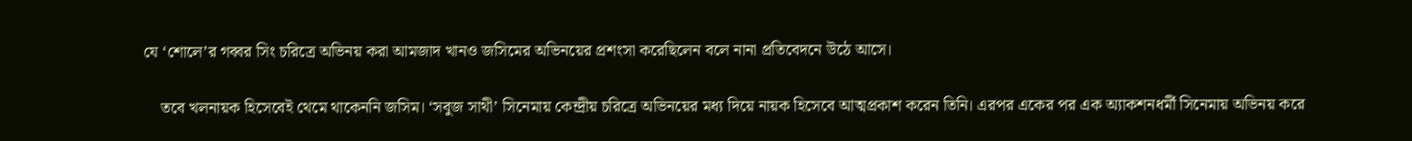যে ‘শোলে’র গব্বর সিং চরিত্রে অভিনয় করা আমজাদ খানও জসিমের অভিনয়ের প্রশংসা করেছিলেন বলে নানা প্রতিবেদনে উঠে আসে।

    তবে খলনায়ক হিসেবেই থেমে থাকেননি জসিম। ‘সবুজ সাথী’ সিনেমায় কেন্দ্রীয় চরিত্রে অভিনয়ের মধ্য দিয়ে নায়ক হিসেবে আত্মপ্রকাশ করেন তিনি। এরপর একের পর এক অ্যাকশনধর্মী সিনেমায় অভিনয় করে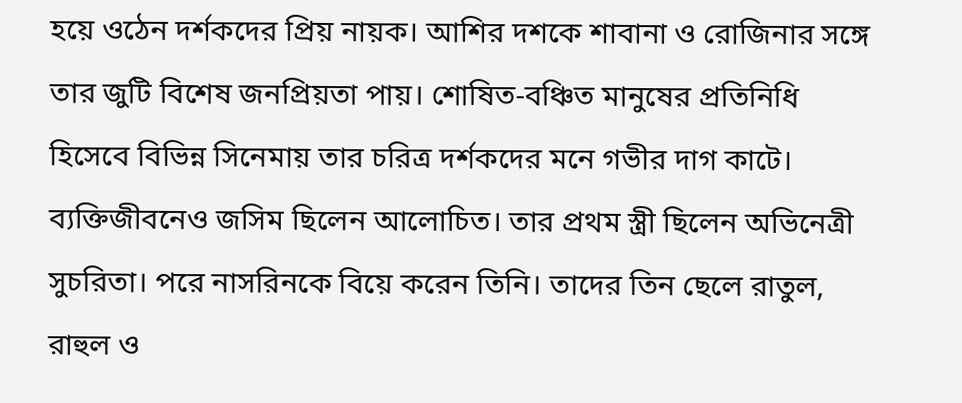হয়ে ওঠেন দর্শকদের প্রিয় নায়ক। আশির দশকে শাবানা ও রোজিনার সঙ্গে তার জুটি বিশেষ জনপ্রিয়তা পায়। শোষিত-বঞ্চিত মানুষের প্রতিনিধি হিসেবে বিভিন্ন সিনেমায় তার চরিত্র দর্শকদের মনে গভীর দাগ কাটে। ব্যক্তিজীবনেও জসিম ছিলেন আলোচিত। তার প্রথম স্ত্রী ছিলেন অভিনেত্রী সুচরিতা। পরে নাসরিনকে বিয়ে করেন তিনি। তাদের তিন ছেলে রাতুল, রাহুল ও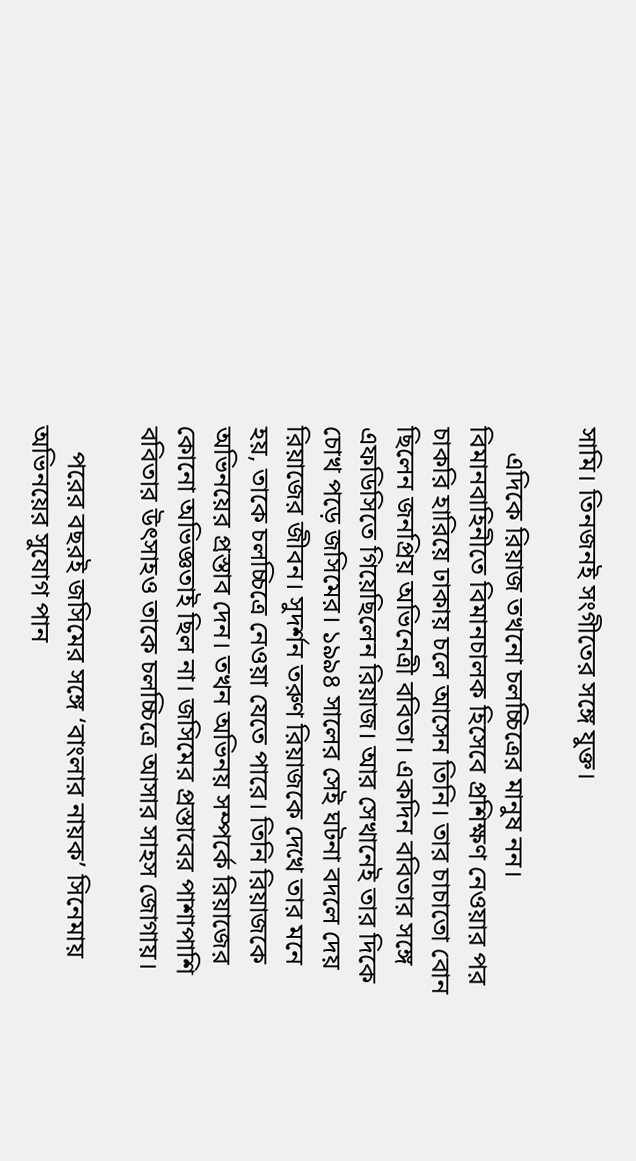সামি। তিনজনই সংগীতের সঙ্গে যুক্ত।

    এদিকে রিয়াজ তখনো চলচ্চিত্রের মানুষ নন। বিমানবাহিনীতে বিমানচালক হিসেবে প্রশিক্ষণ নেওয়ার পর চাকরি হারিয়ে ঢাকায় চলে আসেন তিনি। তার চাচাতো বোন ছিলেন জনপ্রিয় অভিনেত্রী ববিতা। একদিন ববিতার সঙ্গে এফডিসিতে গিয়েছিলেন রিয়াজ। আর সেখানেই তার দিকে চোখ পড়ে জসিমের। ১৯৯৪ সালের সেই ঘটনা বদলে দেয় রিয়াজের জীবন। সুদর্শন তরুণ রিয়াজকে দেখে তার মনে হয়, তাকে চলচ্চিত্রে নেওয়া যেতে পারে। তিনি রিয়াজকে অভিনয়ের প্রস্তাব দেন। তখন অভিনয় সম্পর্কে রিয়াজের কোনো অভিজ্ঞতাই ছিল না। জসিমের প্রস্তাবের পাশাপাশি ববিতার উৎসাহও তাকে চলচ্চিত্রে আসার সাহস জোগায়।

    পরের বছরই জসিমের সঙ্গে ‘বাংলার নায়ক’ সিনেমায় অভিনয়ের সুযোগ পান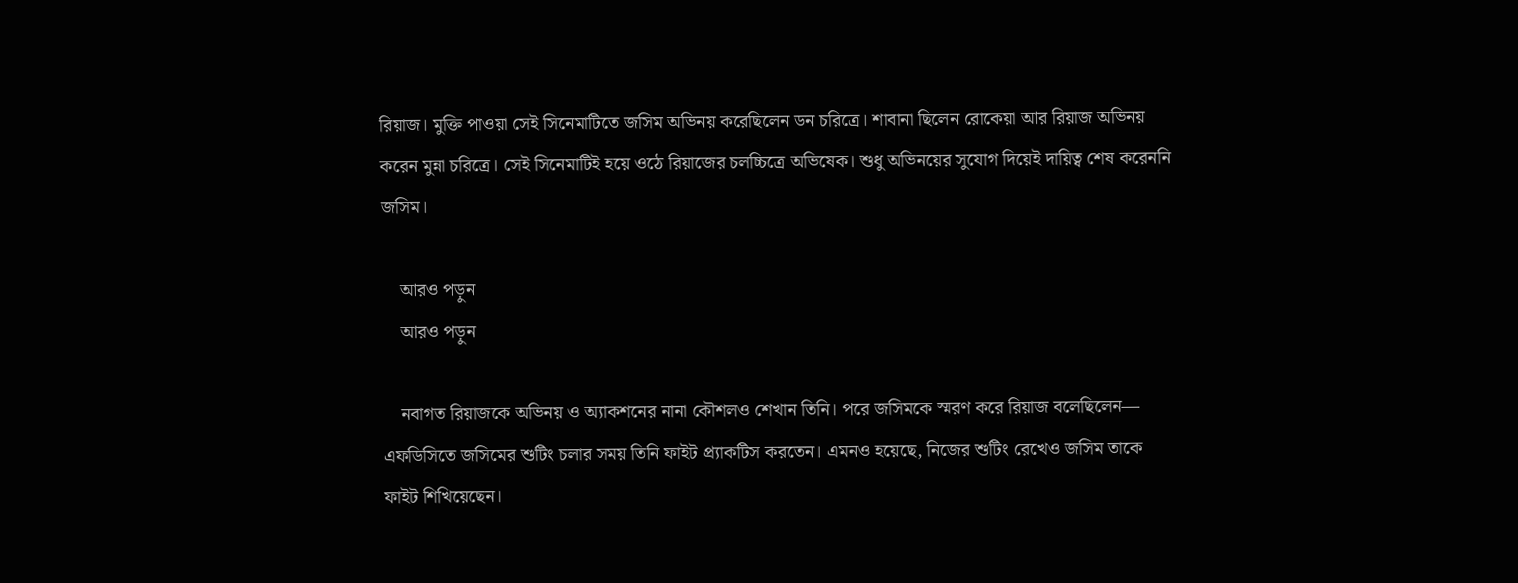রিয়াজ। মুক্তি পাওয়া সেই সিনেমাটিতে জসিম অভিনয় করেছিলেন ডন চরিত্রে। শাবানা ছিলেন রোকেয়া আর রিয়াজ অভিনয় করেন মুন্না চরিত্রে। সেই সিনেমাটিই হয়ে ওঠে রিয়াজের চলচ্চিত্রে অভিষেক। শুধু অভিনয়ের সুযোগ দিয়েই দায়িত্ব শেষ করেননি জসিম।

    আরও পড়ুন
    আরও পড়ুন

    নবাগত রিয়াজকে অভিনয় ও অ্যাকশনের নানা কৌশলও শেখান তিনি। পরে জসিমকে স্মরণ করে রিয়াজ বলেছিলেন— এফডিসিতে জসিমের শুটিং চলার সময় তিনি ফাইট প্র্যাকটিস করতেন। এমনও হয়েছে, নিজের শুটিং রেখেও জসিম তাকে ফাইট শিখিয়েছেন।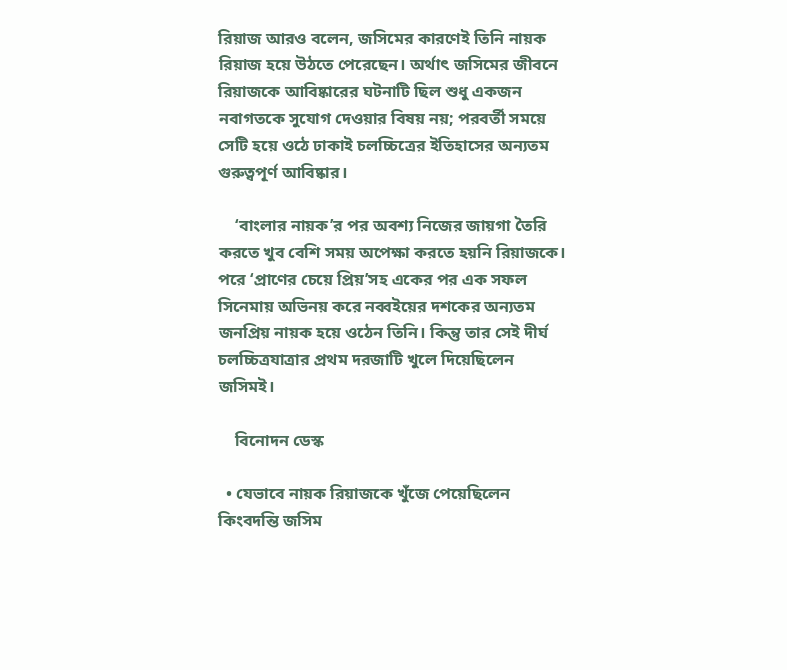রিয়াজ আরও বলেন, জসিমের কারণেই তিনি নায়ক রিয়াজ হয়ে উঠতে পেরেছেন। অর্থাৎ জসিমের জীবনে রিয়াজকে আবিষ্কারের ঘটনাটি ছিল শুধু একজন নবাগতকে সুযোগ দেওয়ার বিষয় নয়; পরবর্তী সময়ে সেটি হয়ে ওঠে ঢাকাই চলচ্চিত্রের ইতিহাসের অন্যতম গুরুত্বপূর্ণ আবিষ্কার।

    ‘বাংলার নায়ক’র পর অবশ্য নিজের জায়গা তৈরি করতে খুব বেশি সময় অপেক্ষা করতে হয়নি রিয়াজকে। পরে ‘প্রাণের চেয়ে প্রিয়’সহ একের পর এক সফল সিনেমায় অভিনয় করে নব্বইয়ের দশকের অন্যতম জনপ্রিয় নায়ক হয়ে ওঠেন তিনি। কিন্তু তার সেই দীর্ঘ চলচ্চিত্রযাত্রার প্রথম দরজাটি খুলে দিয়েছিলেন জসিমই।

    বিনোদন ডেস্ক

  • যেভাবে নায়ক রিয়াজকে খুঁজে পেয়েছিলেন কিংবদন্তি জসিম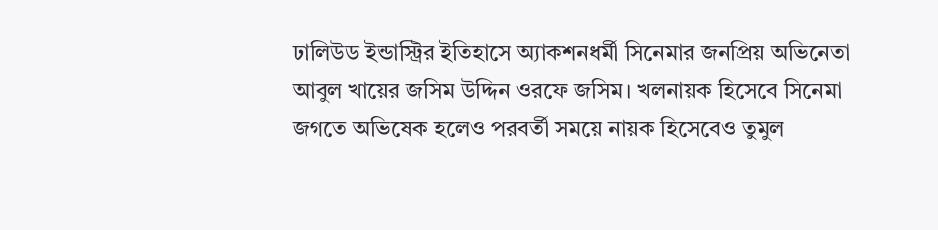ঢালিউড ইন্ডাস্ট্রির ইতিহাসে অ্যাকশনধর্মী সিনেমার জনপ্রিয় অভিনেতা আবুল খায়ের জসিম উদ্দিন ওরফে জসিম। খলনায়ক হিসেবে সিনেমা জগতে অভিষেক হলেও পরবর্তী সময়ে নায়ক হিসেবেও তুমুল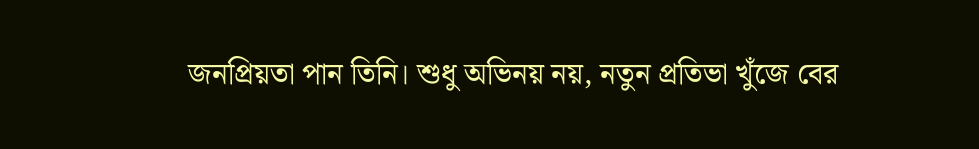জনপ্রিয়তা পান তিনি। শুধু অভিনয় নয়, নতুন প্রতিভা খুঁজে বের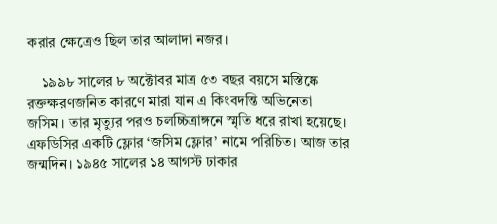করার ক্ষেত্রেও ছিল তার আলাদা নজর।

    ১৯৯৮ সালের ৮ অক্টোবর মাত্র ৫৩ বছর বয়সে মস্তিষ্কে রক্তক্ষরণজনিত কারণে মারা যান এ কিংবদন্তি অভিনেতা জসিম। তার মৃত্যুর পরও চলচ্চিত্রাঙ্গনে স্মৃতি ধরে রাখা হয়েছে। এফডিসির একটি ফ্লোর ‘জসিম ফ্লোর’ নামে পরিচিত। আজ তার জন্মদিন। ১৯৪৫ সালের ১৪ আগস্ট ঢাকার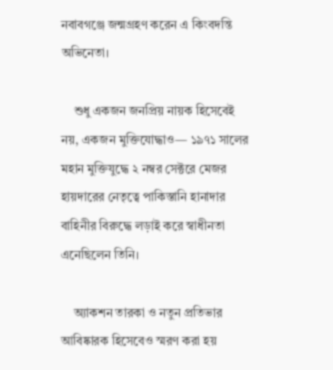নবাবগঞ্জে জন্মগ্রহণ করেন এ কিংবদন্তি অভিনেতা।

    শুধু একজন জনপ্রিয় নায়ক হিসেবেই নয়, একজন মুক্তিযোদ্ধাও— ১৯৭১ সালের মহান মুক্তিযুদ্ধে ২ নম্বর সেক্টরে মেজর হায়দারের নেতৃত্বে পাকিস্তানি হানাদার বাহিনীর বিরুদ্ধে লড়াই করে স্বাধীনতা এনেছিলেন তিনি।

    অ্যাকশন তারকা ও নতুন প্রতিভার আবিষ্কারক হিসেবেও স্মরণ করা হয়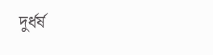দুর্ধর্ষ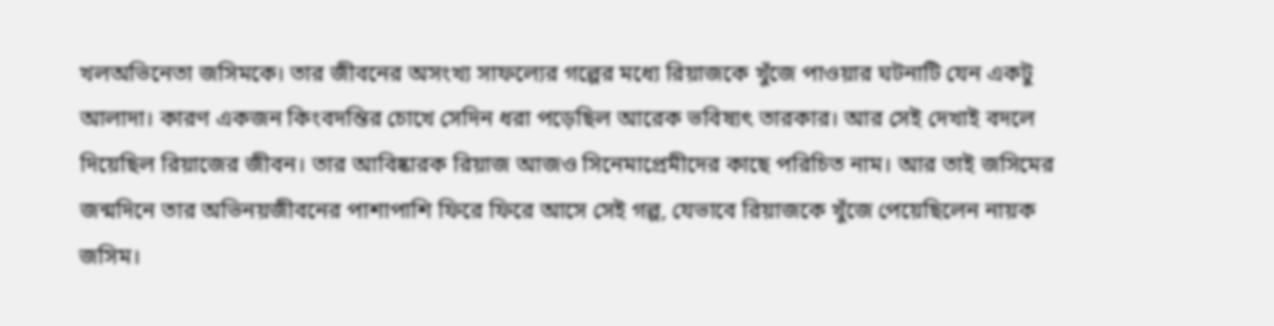খলঅভিনেতা জসিমকে। তার জীবনের অসংখ্য সাফল্যের গল্পের মধ্যে রিয়াজকে খুঁজে পাওয়ার ঘটনাটি যেন একটু আলাদা। কারণ একজন কিংবদন্তির চোখে সেদিন ধরা পড়েছিল আরেক ভবিষ্যৎ তারকার। আর সেই দেখাই বদলে দিয়েছিল রিয়াজের জীবন। তার আবিষ্কারক রিয়াজ আজও সিনেমাপ্রেমীদের কাছে পরিচিত নাম। আর তাই জসিমের জন্মদিনে তার অভিনয়জীবনের পাশাপাশি ফিরে ফিরে আসে সেই গল্প, যেভাবে রিয়াজকে খুঁজে পেয়েছিলেন নায়ক জসিম।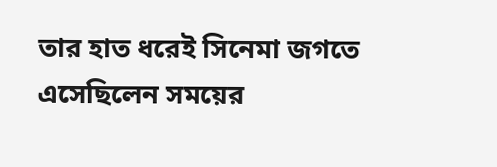তার হাত ধরেই সিনেমা জগতে এসেছিলেন সময়ের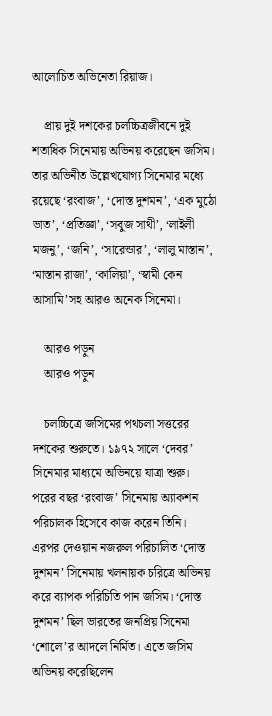আলোচিত অভিনেতা রিয়াজ।

    প্রায় দুই দশকের চলচ্চিত্রজীবনে দুই শতাধিক সিনেমায় অভিনয় করেছেন জসিম। তার অভিনীত উল্লেখযোগ্য সিনেমার মধ্যে রয়েছে ‘রংবাজ’, ‘দোস্ত দুশমন’, ‘এক মুঠো ভাত’, ‘প্রতিজ্ঞা’, ‘সবুজ সাথী’, ‘লাইলী মজনু’, ‘জনি’, ‘সারেন্ডার’, ‘লালু মাস্তান’, ‘মাস্তান রাজা’, ‘কালিয়া’, ‘স্বামী কেন আসামি’সহ আরও অনেক সিনেমা।

    আরও পড়ুন
    আরও পড়ুন

    চলচ্চিত্রে জসিমের পথচলা সত্তরের দশকের শুরুতে। ১৯৭২ সালে ‘দেবর’ সিনেমার মাধ্যমে অভিনয়ে যাত্রা শুরু। পরের বছর ‘রংবাজ’ সিনেমায় অ্যাকশন পরিচালক হিসেবে কাজ করেন তিনি। এরপর দেওয়ান নজরুল পরিচালিত ‘দোস্ত দুশমন’ সিনেমায় খলনায়ক চরিত্রে অভিনয় করে ব্যাপক পরিচিতি পান জসিম। ‘দোস্ত দুশমন’ ছিল ভারতের জনপ্রিয় সিনেমা ‘শোলে’র আদলে নির্মিত। এতে জসিম অভিনয় করেছিলেন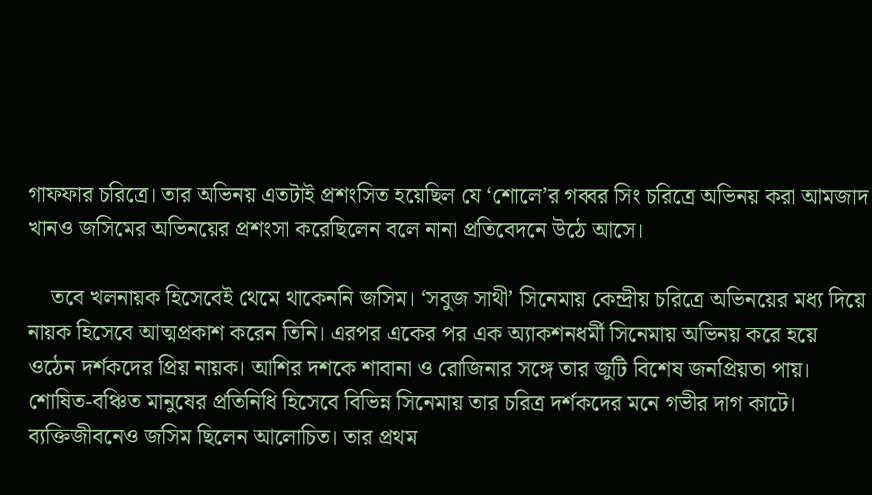গাফফার চরিত্রে। তার অভিনয় এতটাই প্রশংসিত হয়েছিল যে ‘শোলে’র গব্বর সিং চরিত্রে অভিনয় করা আমজাদ খানও জসিমের অভিনয়ের প্রশংসা করেছিলেন বলে নানা প্রতিবেদনে উঠে আসে।

    তবে খলনায়ক হিসেবেই থেমে থাকেননি জসিম। ‘সবুজ সাথী’ সিনেমায় কেন্দ্রীয় চরিত্রে অভিনয়ের মধ্য দিয়ে নায়ক হিসেবে আত্মপ্রকাশ করেন তিনি। এরপর একের পর এক অ্যাকশনধর্মী সিনেমায় অভিনয় করে হয়ে ওঠেন দর্শকদের প্রিয় নায়ক। আশির দশকে শাবানা ও রোজিনার সঙ্গে তার জুটি বিশেষ জনপ্রিয়তা পায়। শোষিত-বঞ্চিত মানুষের প্রতিনিধি হিসেবে বিভিন্ন সিনেমায় তার চরিত্র দর্শকদের মনে গভীর দাগ কাটে। ব্যক্তিজীবনেও জসিম ছিলেন আলোচিত। তার প্রথম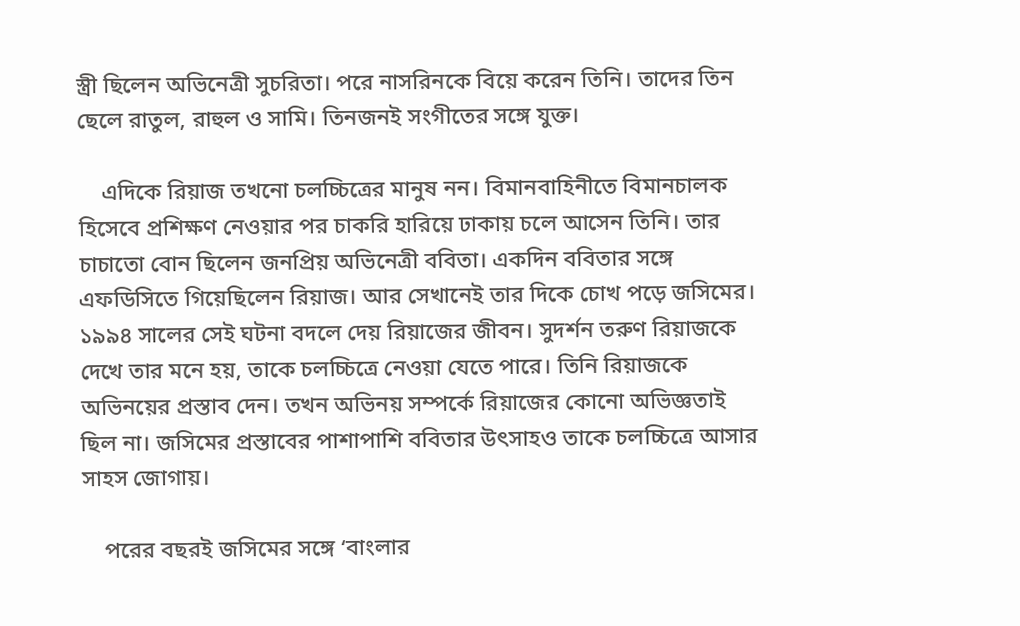স্ত্রী ছিলেন অভিনেত্রী সুচরিতা। পরে নাসরিনকে বিয়ে করেন তিনি। তাদের তিন ছেলে রাতুল, রাহুল ও সামি। তিনজনই সংগীতের সঙ্গে যুক্ত।

    এদিকে রিয়াজ তখনো চলচ্চিত্রের মানুষ নন। বিমানবাহিনীতে বিমানচালক হিসেবে প্রশিক্ষণ নেওয়ার পর চাকরি হারিয়ে ঢাকায় চলে আসেন তিনি। তার চাচাতো বোন ছিলেন জনপ্রিয় অভিনেত্রী ববিতা। একদিন ববিতার সঙ্গে এফডিসিতে গিয়েছিলেন রিয়াজ। আর সেখানেই তার দিকে চোখ পড়ে জসিমের। ১৯৯৪ সালের সেই ঘটনা বদলে দেয় রিয়াজের জীবন। সুদর্শন তরুণ রিয়াজকে দেখে তার মনে হয়, তাকে চলচ্চিত্রে নেওয়া যেতে পারে। তিনি রিয়াজকে অভিনয়ের প্রস্তাব দেন। তখন অভিনয় সম্পর্কে রিয়াজের কোনো অভিজ্ঞতাই ছিল না। জসিমের প্রস্তাবের পাশাপাশি ববিতার উৎসাহও তাকে চলচ্চিত্রে আসার সাহস জোগায়।

    পরের বছরই জসিমের সঙ্গে ‘বাংলার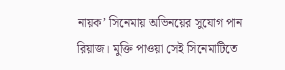নায়ক’ সিনেমায় অভিনয়ের সুযোগ পান রিয়াজ। মুক্তি পাওয়া সেই সিনেমাটিতে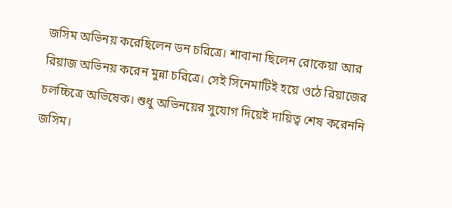জসিম অভিনয় করেছিলেন ডন চরিত্রে। শাবানা ছিলেন রোকেয়া আর রিয়াজ অভিনয় করেন মুন্না চরিত্রে। সেই সিনেমাটিই হয়ে ওঠে রিয়াজের চলচ্চিত্রে অভিষেক। শুধু অভিনয়ের সুযোগ দিয়েই দায়িত্ব শেষ করেননি জসিম।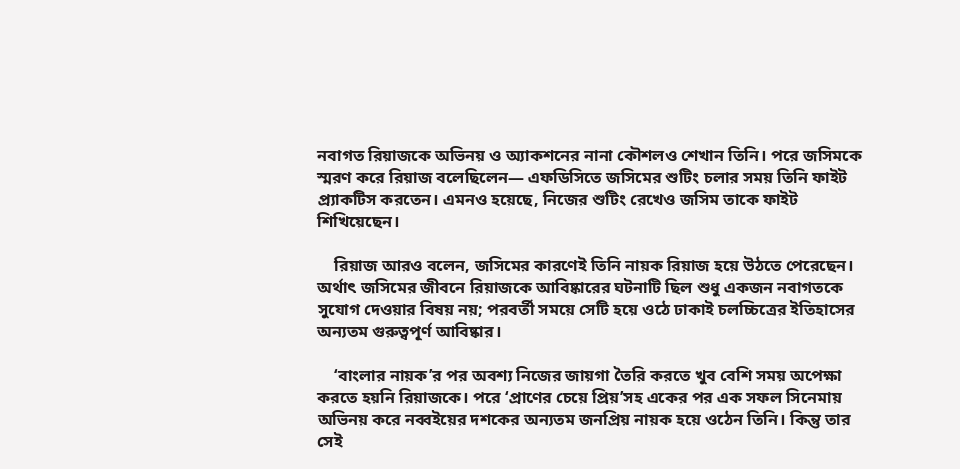নবাগত রিয়াজকে অভিনয় ও অ্যাকশনের নানা কৌশলও শেখান তিনি। পরে জসিমকে স্মরণ করে রিয়াজ বলেছিলেন— এফডিসিতে জসিমের শুটিং চলার সময় তিনি ফাইট প্র্যাকটিস করতেন। এমনও হয়েছে, নিজের শুটিং রেখেও জসিম তাকে ফাইট শিখিয়েছেন।

    রিয়াজ আরও বলেন, জসিমের কারণেই তিনি নায়ক রিয়াজ হয়ে উঠতে পেরেছেন। অর্থাৎ জসিমের জীবনে রিয়াজকে আবিষ্কারের ঘটনাটি ছিল শুধু একজন নবাগতকে সুযোগ দেওয়ার বিষয় নয়; পরবর্তী সময়ে সেটি হয়ে ওঠে ঢাকাই চলচ্চিত্রের ইতিহাসের অন্যতম গুরুত্বপূর্ণ আবিষ্কার।

    ‘বাংলার নায়ক’র পর অবশ্য নিজের জায়গা তৈরি করতে খুব বেশি সময় অপেক্ষা করতে হয়নি রিয়াজকে। পরে ‘প্রাণের চেয়ে প্রিয়’সহ একের পর এক সফল সিনেমায় অভিনয় করে নব্বইয়ের দশকের অন্যতম জনপ্রিয় নায়ক হয়ে ওঠেন তিনি। কিন্তু তার সেই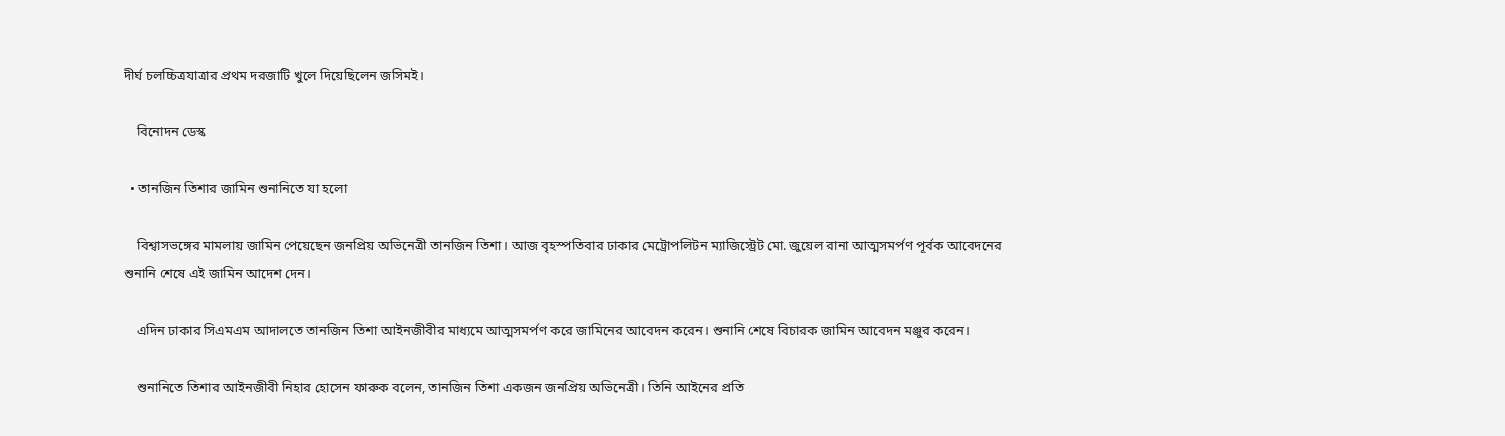দীর্ঘ চলচ্চিত্রযাত্রার প্রথম দরজাটি খুলে দিয়েছিলেন জসিমই।

    বিনোদন ডেস্ক

  • তানজিন তিশার জামিন শুনানিতে যা হলো

    বিশ্বাসভঙ্গের মামলায় জামিন পেয়েছেন জনপ্রিয় অভিনেত্রী তানজিন তিশা। আজ বৃহস্পতিবার ঢাকার মেট্রোপলিটন ম্যাজিস্ট্রেট মো. জুয়েল রানা আত্মসমর্পণ পূর্বক আবেদনের শুনানি শেষে এই জামিন আদেশ দেন।

    এদিন ঢাকার সিএমএম আদালতে তানজিন তিশা আইনজীবীর মাধ্যমে আত্মসমর্পণ করে জামিনের আবেদন করেন। শুনানি শেষে বিচারক জামিন আবেদন মঞ্জুর করেন।

    শুনানিতে তিশার আইনজীবী নিহার হোসেন ফারুক বলেন, তানজিন তিশা একজন জনপ্রিয় অভিনেত্রী। তিনি আইনের প্রতি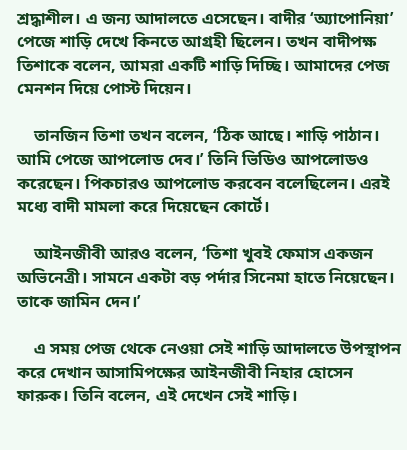শ্রদ্ধাশীল। এ জন্য আদালতে এসেছেন। বাদীর ‘অ্যাপোনিয়া’ পেজে শাড়ি দেখে কিনতে আগ্রহী ছিলেন। তখন বাদীপক্ষ তিশাকে বলেন, আমরা একটি শাড়ি দিচ্ছি। আমাদের পেজ মেনশন দিয়ে পোস্ট দিয়েন।

    তানজিন তিশা তখন বলেন, ‘ঠিক আছে। শাড়ি পাঠান। আমি পেজে আপলোড দেব।’ তিনি ভিডিও আপলোডও করেছেন। পিকচারও আপলোড করবেন বলেছিলেন। এরই মধ্যে বাদী মামলা করে দিয়েছেন কোর্টে।

    আইনজীবী আরও বলেন, ‘তিশা খুবই ফেমাস একজন অভিনেত্রী। সামনে একটা বড় পর্দার সিনেমা হাতে নিয়েছেন। তাকে জামিন দেন।’

    এ সময় পেজ থেকে নেওয়া সেই শাড়ি আদালতে উপস্থাপন করে দেখান আসামিপক্ষের আইনজীবী নিহার হোসেন ফারুক। তিনি বলেন, এই দেখেন সেই শাড়ি।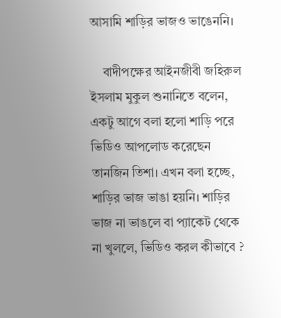আসামি শাড়ির ভাজও ভাঙেননি।

    বাদীপক্ষের আইনজীবী জহিরুল ইসলাম মুকুল শুনানিতে বলেন, একটু আগে বলা হলো শাড়ি পরে ভিডিও আপলোড করেছেন তানজিন তিশা। এখন বলা হচ্ছে, শাড়ির ভাজ ভাঙা হয়নি। শাড়ির ভাজ না ভাঙলে বা প্যাকেট থেকে না খুললে, ভিডিও করল কীভাবে ?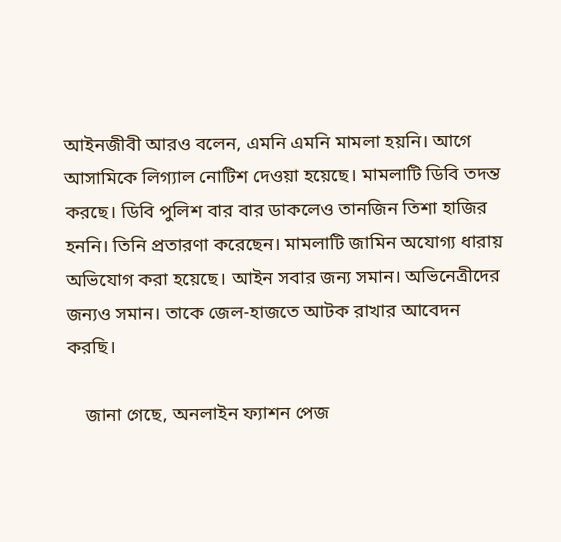আইনজীবী আরও বলেন, এমনি এমনি মামলা হয়নি। আগে আসামিকে লিগ্যাল নোটিশ দেওয়া হয়েছে। মামলাটি ডিবি তদন্ত করছে। ডিবি পুলিশ বার বার ডাকলেও তানজিন তিশা হাজির হননি। তিনি প্রতারণা করেছেন। মামলাটি জামিন অযোগ্য ধারায় অভিযোগ করা হয়েছে। আইন সবার জন্য সমান। অভিনেত্রীদের জন্যও সমান। তাকে জেল-হাজতে আটক রাখার আবেদন করছি।

    জানা গেছে, অনলাইন ফ্যাশন পেজ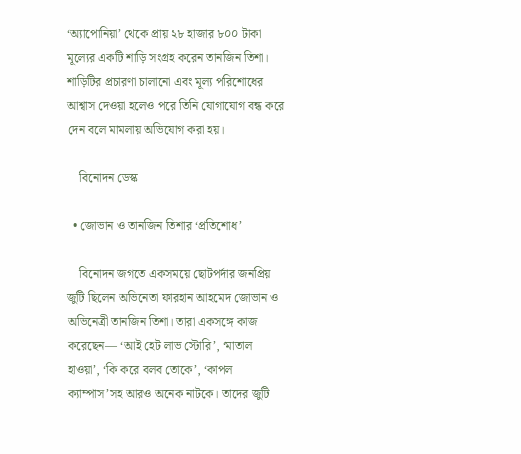‘অ্যাপোনিয়া’ থেকে প্রায় ২৮ হাজার ৮০০ টাকা মূল্যের একটি শাড়ি সংগ্রহ করেন তানজিন তিশা। শাড়িটির প্রচারণা চালানো এবং মূল্য পরিশোধের আশ্বাস দেওয়া হলেও পরে তিনি যোগাযোগ বন্ধ করে দেন বলে মামলায় অভিযোগ করা হয়।

    বিনোদন ডেস্ক

  • জোভান ও তানজিন তিশার ‘প্রতিশোধ’

    বিনোদন জগতে একসময়ে ছোটপর্দার জনপ্রিয় জুটি ছিলেন অভিনেতা ফারহান আহমেদ জোভান ও অভিনেত্রী তানজিন তিশা। তারা একসঙ্গে কাজ করেছেন— ‘আই হেট লাভ স্টোরি’, ‘মাতাল হাওয়া’, ‘কি করে বলব তোকে’, ‘কাপল ক্যাম্পাস’সহ আরও অনেক নাটকে। তাদের জুটি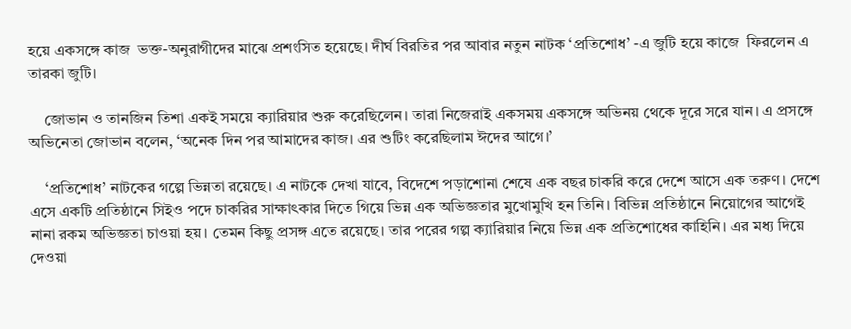হয়ে একসঙ্গে কাজ  ভক্ত-অনুরাগীদের মাঝে প্রশংসিত হয়েছে। দীর্ঘ বিরতির পর আবার নতুন নাটক ‘প্রতিশোধ’ -এ জুটি হয়ে কাজে  ফিরলেন এ তারকা জুটি।

    জোভান ও তানজিন তিশা একই সময়ে ক্যারিয়ার শুরু করেছিলেন। তারা নিজেরাই একসময় একসঙ্গে অভিনয় থেকে দূরে সরে যান। এ প্রসঙ্গে অভিনেতা জোভান বলেন, ‘অনেক দিন পর আমাদের কাজ। এর শুটিং করেছিলাম ঈদের আগে।’

    ‘প্রতিশোধ’ নাটকের গল্পে ভিন্নতা রয়েছে। এ নাটকে দেখা যাবে, বিদেশে পড়াশোনা শেষে এক বছর চাকরি করে দেশে আসে এক তরুণ। দেশে এসে একটি প্রতিষ্ঠানে সিইও পদে চাকরির সাক্ষাৎকার দিতে গিয়ে ভিন্ন এক অভিজ্ঞতার মুখোমুখি হন তিনি। বিভিন্ন প্রতিষ্ঠানে নিয়োগের আগেই নানা রকম অভিজ্ঞতা চাওয়া হয়। তেমন কিছু প্রসঙ্গ এতে রয়েছে। তার পরের গল্প ক্যারিয়ার নিয়ে ভিন্ন এক প্রতিশোধের কাহিনি। এর মধ্য দিয়ে দেওয়া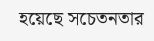হয়েছে সচেতনতার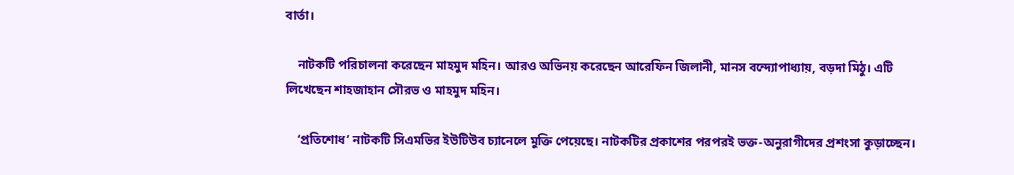বার্তা।

    নাটকটি পরিচালনা করেছেন মাহমুদ মহিন। আরও অভিনয় করেছেন আরেফিন জিলানী, মানস বন্দ্যোপাধ্যায়, বড়দা মিঠু। এটি লিখেছেন শাহজাহান সৌরভ ও মাহমুদ মহিন।

    ‘প্রতিশোধ’ নাটকটি সিএমভির ইউটিউব চ্যানেলে মুক্তি পেয়েছে। নাটকটির প্রকাশের পরপরই ভক্ত-অনুরাগীদের প্রশংসা কুড়াচ্ছেন।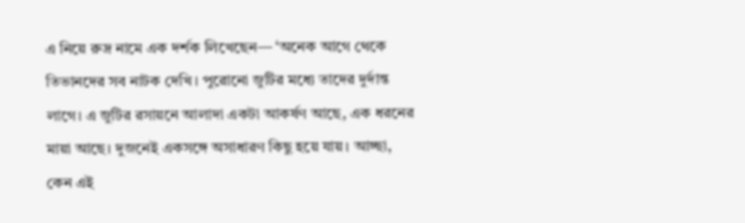এ নিয়ে রুদ্র নামে এক দর্শক লিখেছেন— ‘অনেক আগে থেকে তিভানদের সব নাটক দেখি। পুরোনো জুটির মধ্যে তাদের দুর্দান্ত লাগে। এ জুটির রসায়নে আলাদা একটা আকর্ষণ আছে, এক ধরনের মায়া আছে। দুজনেই একসঙ্গে অসাধারণ কিছু হয়ে যায়। আচ্ছা, কেন এই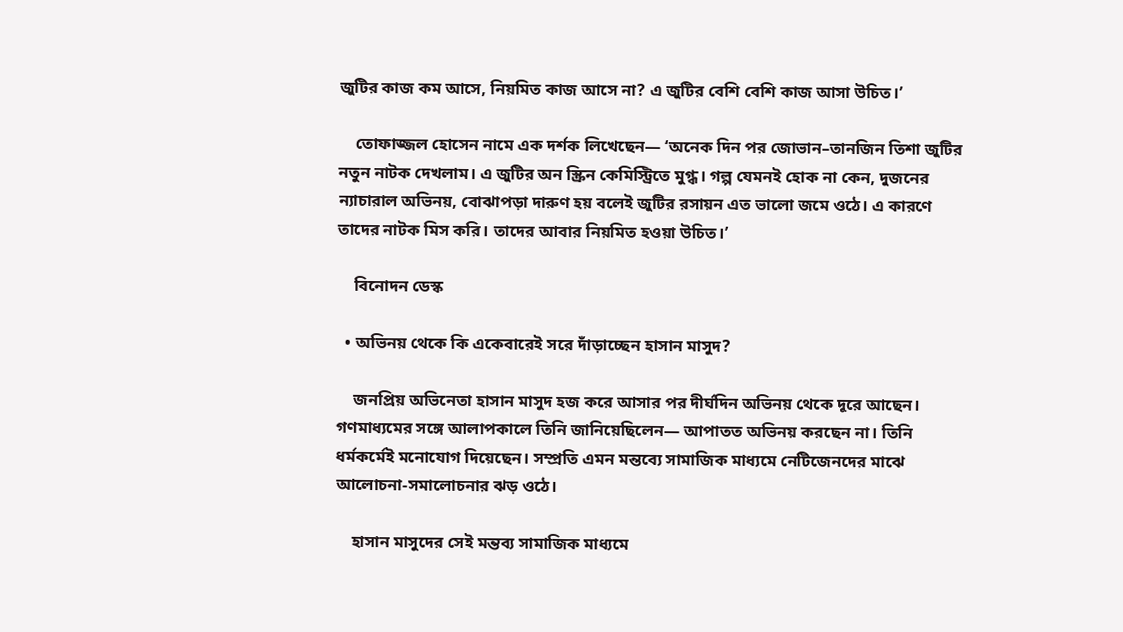জুটির কাজ কম আসে, নিয়মিত কাজ আসে না? এ জুটির বেশি বেশি কাজ আসা উচিত।’

    তোফাজ্জল হোসেন নামে এক দর্শক লিখেছেন— ‘অনেক দিন পর জোভান–তানজিন তিশা জুটির নতুন নাটক দেখলাম। এ জুটির অন স্ক্রিন কেমিস্ট্রিতে মুগ্ধ। গল্প যেমনই হোক না কেন, দুজনের ন্যাচারাল অভিনয়, বোঝাপড়া দারুণ হয় বলেই জুটির রসায়ন এত ভালো জমে ওঠে। এ কারণে তাদের নাটক মিস করি। তাদের আবার নিয়মিত হওয়া উচিত।’

    বিনোদন ডেস্ক

  • অভিনয় থেকে কি একেবারেই সরে দাঁড়াচ্ছেন হাসান মাসুদ?

    জনপ্রিয় অভিনেতা হাসান মাসুদ হজ করে আসার পর দীর্ঘদিন অভিনয় থেকে দূরে আছেন। গণমাধ্যমের সঙ্গে আলাপকালে তিনি জানিয়েছিলেন— আপাতত অভিনয় করছেন না। তিনি ধর্মকর্মেই মনোযোগ দিয়েছেন। সম্প্রতি এমন মন্তব্যে সামাজিক মাধ্যমে নেটিজেনদের মাঝে আলোচনা-সমালোচনার ঝড় ওঠে।

    হাসান মাসুদের সেই মন্তব্য সামাজিক মাধ্যমে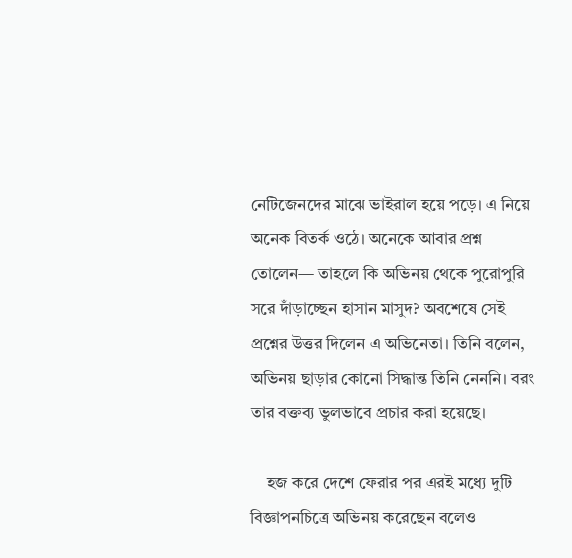নেটিজেনদের মাঝে ভাইরাল হয়ে পড়ে। এ নিয়ে অনেক বিতর্ক ওঠে। অনেকে আবার প্রশ্ন তোলেন— তাহলে কি অভিনয় থেকে পুরোপুরি সরে দাঁড়াচ্ছেন হাসান মাসুদ? অবশেষে সেই প্রশ্নের উত্তর দিলেন এ অভিনেতা। তিনি বলেন, অভিনয় ছাড়ার কোনো সিদ্ধান্ত তিনি নেননি। বরং তার বক্তব্য ভুলভাবে প্রচার করা হয়েছে।

    হজ করে দেশে ফেরার পর এরই মধ্যে দুটি বিজ্ঞাপনচিত্রে অভিনয় করেছেন বলেও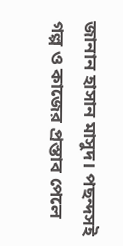জানান হাসান মাসুদ। পছন্দসই গল্প ও কাজের প্রস্তাব পেলে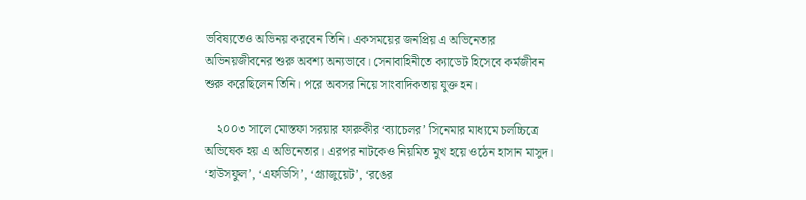ভবিষ্যতেও অভিনয় করবেন তিনি। একসময়ের জনপ্রিয় এ অভিনেতার অভিনয়জীবনের শুরু অবশ্য অন্যভাবে। সেনাবাহিনীতে ক্যাডেট হিসেবে কর্মজীবন শুরু করেছিলেন তিনি। পরে অবসর নিয়ে সাংবাদিকতায় যুক্ত হন।

    ২০০৩ সালে মোস্তফা সরয়ার ফারুকীর ‘ব্যাচেলর’ সিনেমার মাধ্যমে চলচ্চিত্রে অভিষেক হয় এ অভিনেতার। এরপর নাটকেও নিয়মিত মুখ হয়ে ওঠেন হাসান মাসুদ। ‘হাউসফুল’, ‘এফডিসি’, ‘গ্র্যাজুয়েট’, ‘রঙের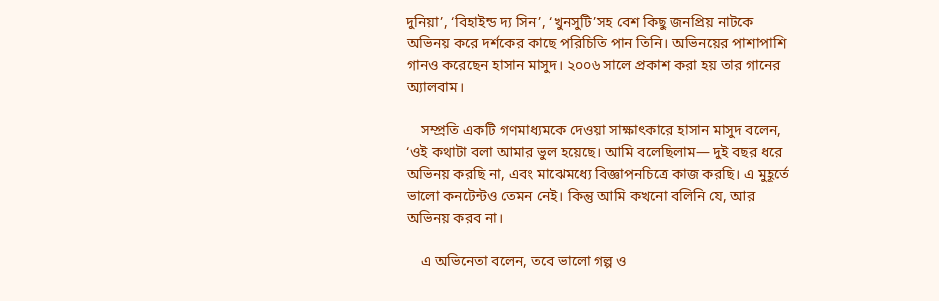দুনিয়া’, ‘বিহাইন্ড দ্য সিন’, ‘খুনসুটি’সহ বেশ কিছু জনপ্রিয় নাটকে অভিনয় করে দর্শকের কাছে পরিচিতি পান তিনি। অভিনয়ের পাশাপাশি গানও করেছেন হাসান মাসুদ। ২০০৬ সালে প্রকাশ করা হয় তার গানের অ্যালবাম।

    সম্প্রতি একটি গণমাধ্যমকে দেওয়া সাক্ষাৎকারে হাসান মাসুদ বলেন, ‘ওই কথাটা বলা আমার ভুল হয়েছে। আমি বলেছিলাম— দুই বছর ধরে অভিনয় করছি না, এবং মাঝেমধ্যে বিজ্ঞাপনচিত্রে কাজ করছি। এ মুহূর্তে ভালো কনটেন্টও তেমন নেই। কিন্তু আমি কখনো বলিনি যে, আর অভিনয় করব না।

    এ অভিনেতা বলেন, তবে ভালো গল্প ও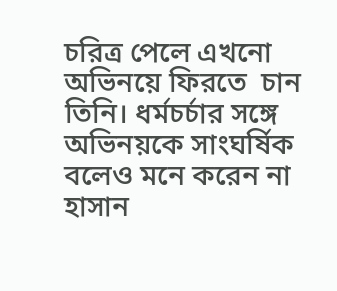চরিত্র পেলে এখনো অভিনয়ে ফিরতে  চান তিনি। ধর্মচর্চার সঙ্গে অভিনয়কে সাংঘর্ষিক বলেও মনে করেন না হাসান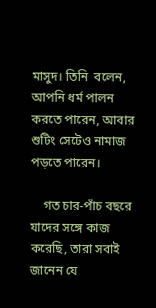মাসুদ। তিনি  বলেন, আপনি ধর্ম পালন করতে পারেন, আবার শুটিং সেটেও নামাজ পড়তে পারেন।

    গত চার-পাঁচ বছরে যাদের সঙ্গে কাজ করেছি, তারা সবাই জানেন যে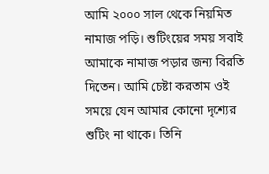আমি ২০০০ সাল থেকে নিয়মিত নামাজ পড়ি। শুটিংয়ের সময় সবাই আমাকে নামাজ পড়ার জন্য বিরতি দিতেন। আমি চেষ্টা করতাম ওই সময়ে যেন আমার কোনো দৃশ্যের শুটিং না থাকে। তিনি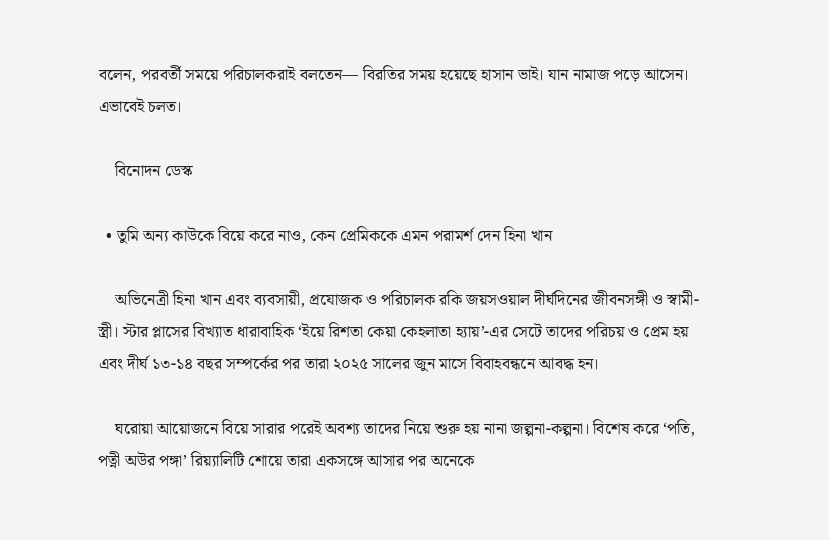বলেন, পরবর্তী সময়ে পরিচালকরাই বলতেন— বিরতির সময় হয়েছে হাসান ভাই। যান নামাজ পড়ে আসেন। এভাবেই চলত।

    বিনোদন ডেস্ক

  • তুমি অন্য কাউকে বিয়ে করে নাও, কেন প্রেমিককে এমন পরামর্শ দেন হিনা খান

    অভিনেত্রী হিনা খান এবং ব্যবসায়ী, প্রযোজক ও পরিচালক রকি জয়সওয়াল দীর্ঘদিনের জীবনসঙ্গী ও স্বামী-স্ত্রী। স্টার প্লাসের বিখ্যাত ধারাবাহিক ‘ইয়ে রিশতা কেয়া কেহলাতা হ্যায়’-এর সেটে তাদের পরিচয় ও প্রেম হয় এবং দীর্ঘ ১৩-১৪ বছর সম্পর্কের পর তারা ২০২৫ সালের জুন মাসে বিবাহবন্ধনে আবদ্ধ হন।

    ঘরোয়া আয়োজনে বিয়ে সারার পরেই অবশ্য তাদের নিয়ে শুরু হয় নানা জল্পনা-কল্পনা। বিশেষ করে ‘পতি, পত্নী অউর পঙ্গা’ রিয়্যালিটি শোয়ে তারা একসঙ্গে আসার পর অনেকে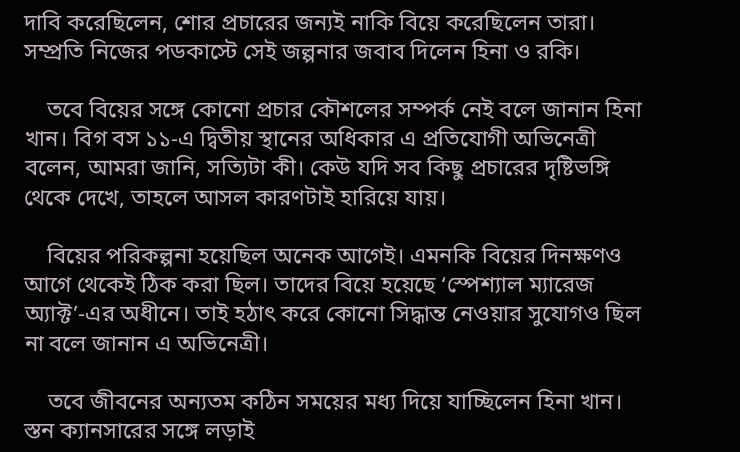দাবি করেছিলেন, শোর প্রচারের জন্যই নাকি বিয়ে করেছিলেন তারা। সম্প্রতি নিজের পডকাস্টে সেই জল্পনার জবাব দিলেন হিনা ও রকি।

    তবে বিয়ের সঙ্গে কোনো প্রচার কৌশলের সম্পর্ক নেই বলে জানান হিনা খান। বিগ বস ১১-এ দ্বিতীয় স্থানের অধিকার এ প্রতিযোগী অভিনেত্রী বলেন, আমরা জানি, সত্যিটা কী। কেউ যদি সব কিছু প্রচারের দৃষ্টিভঙ্গি থেকে দেখে, তাহলে আসল কারণটাই হারিয়ে যায়।

    বিয়ের পরিকল্পনা হয়েছিল অনেক আগেই। এমনকি বিয়ের দিনক্ষণও আগে থেকেই ঠিক করা ছিল। তাদের বিয়ে হয়েছে ‘স্পেশ্যাল ম্যারেজ অ্যাক্ট’-এর অধীনে। তাই হঠাৎ করে কোনো সিদ্ধান্ত নেওয়ার সুযোগও ছিল না বলে জানান এ অভিনেত্রী।

    তবে জীবনের অন্যতম কঠিন সময়ের মধ্য দিয়ে যাচ্ছিলেন হিনা খান। স্তন ক্যানসারের সঙ্গে লড়াই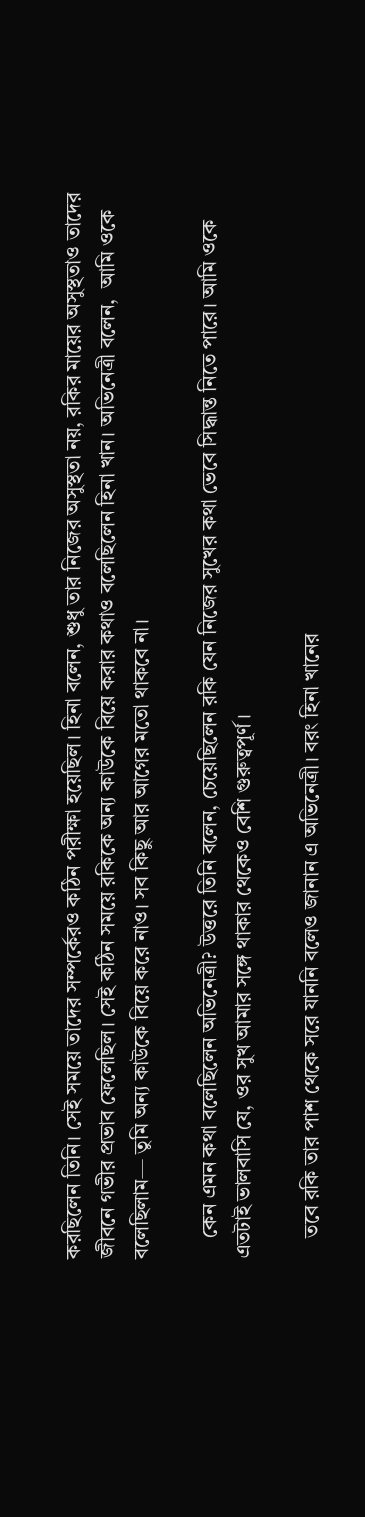করছিলেন তিনি। সেই সময়ে তাদের সম্পর্কেরও কঠিন পরীক্ষা হয়েছিল। হিনা বলেন, শুধু তার নিজের অসুস্থতা নয়, রকির মায়ের অসুস্থতাও তাদের জীবনে গভীর প্রভাব ফেলেছিল। সেই কঠিন সময়ে রকিকে অন্য কাউকে বিয়ে করার কথাও বলেছিলেন হিনা খান। অভিনেত্রী বলেন,  আমি ওকে বলেছিলাম— তুমি অন্য কাউকে বিয়ে করে নাও। সব কিছু আর আগের মতো থাকবে না।

    কেন এমন কথা বলেছিলেন অভিনেত্রী? উত্তরে তিনি বলেন, চেয়েছিলেন রকি যেন নিজের সুখের কথা ভেবে সিদ্ধান্ত নিতে পারে। আমি ওকে এতটাই ভালবাসি যে, ওর সুখ আমার সঙ্গে থাকার থেকেও বেশি গুরুত্বপূর্ণ।

    তবে রকি তার পাশ থেকে সরে যাননি বলেও জানান এ অভিনেত্রী। বরং হিনা খানের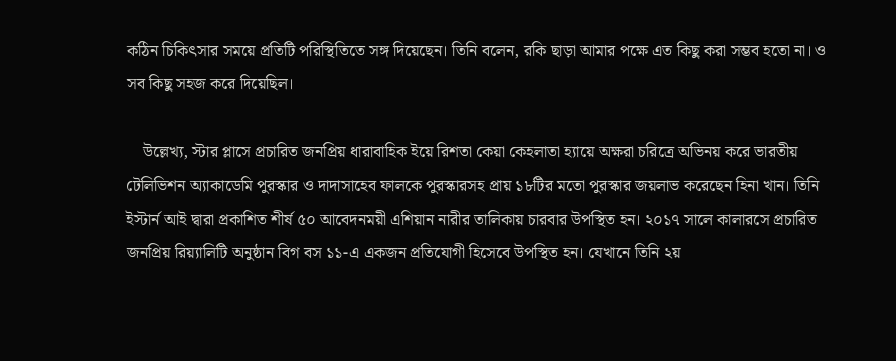কঠিন চিকিৎসার সময়ে প্রতিটি পরিস্থিতিতে সঙ্গ দিয়েছেন। তিনি বলেন, রকি ছাড়া আমার পক্ষে এত কিছু করা সম্ভব হতো না। ও সব কিছু সহজ করে দিয়েছিল।

    উল্লেখ্য, স্টার প্লাসে প্রচারিত জনপ্রিয় ধারাবাহিক ইয়ে রিশতা কেয়া কেহলাতা হ্যায়ে অক্ষরা চরিত্রে অভিনয় করে ভারতীয় টেলিভিশন অ্যাকাডেমি পুরস্কার ও দাদাসাহেব ফালকে পুরস্কারসহ প্রায় ১৮টির মতো পুরস্কার জয়লাভ করেছেন হিনা খান। তিনি ইস্টার্ন আই দ্বারা প্রকাশিত শীর্ষ ৫০ আবেদনময়ী এশিয়ান নারীর তালিকায় চারবার উপস্থিত হন। ২০১৭ সালে কালারসে প্রচারিত জনপ্রিয় রিয়্যালিটি অনুষ্ঠান বিগ বস ১১-এ একজন প্রতিযোগী হিসেবে উপস্থিত হন। যেখানে তিনি ২য়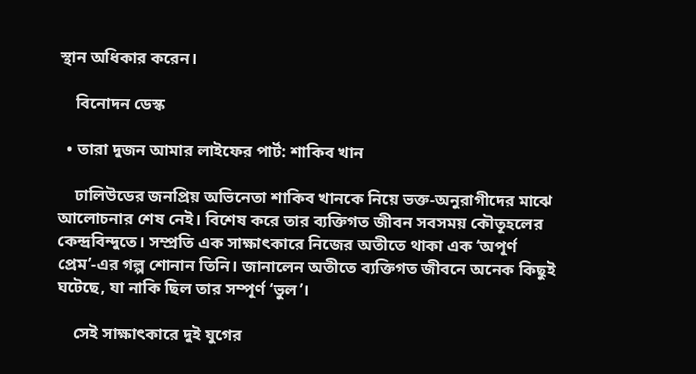স্থান অধিকার করেন।

    বিনোদন ডেস্ক

  • তারা দুজন আমার লাইফের পার্ট: শাকিব খান

    ঢালিউডের জনপ্রিয় অভিনেতা শাকিব খানকে নিয়ে ভক্ত-অনুরাগীদের মাঝে আলোচনার শেষ নেই। বিশেষ করে তার ব্যক্তিগত জীবন সবসময় কৌতূহলের কেন্দ্রবিন্দুতে। সম্প্রতি এক সাক্ষাৎকারে নিজের অতীতে থাকা এক ‘অপূর্ণ প্রেম’-এর গল্প শোনান তিনি। জানালেন অতীতে ব্যক্তিগত জীবনে অনেক কিছুই ঘটেছে, যা নাকি ছিল তার সম্পূর্ণ ‘ভুল’।

    সেই সাক্ষাৎকারে দুই যুগের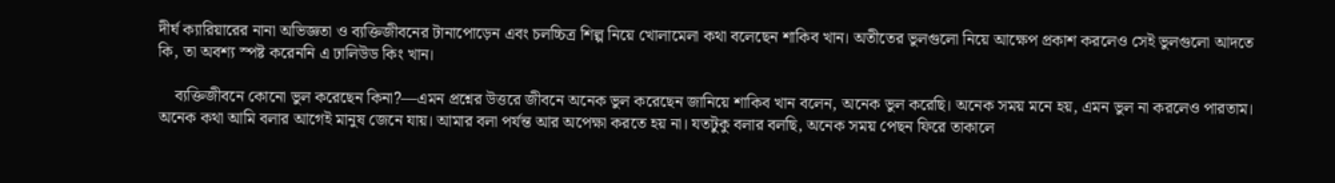দীর্ঘ ক্যারিয়ারের নানা অভিজ্ঞতা ও ব্যক্তিজীবনের টানাপোড়েন এবং চলচ্চিত্র শিল্প নিয়ে খোলামেলা কথা বলেছেন শাকিব খান। অতীতের ভুলগুলো নিয়ে আক্ষেপ প্রকাশ করলেও সেই ভুলগুলো আদতে কি, তা অবশ্য স্পষ্ট করেননি এ ঢালিউড কিং খান।

    ব্যক্তিজীবনে কোনো ভুল করেছেন কিনা?—এমন প্রশ্নের উত্তরে জীবনে অনেক ভুল করেছেন জানিয়ে শাকিব খান বলেন, অনেক ভুল করেছি। অনেক সময় মনে হয়, এমন ভুল না করলেও পারতাম। অনেক কথা আমি বলার আগেই মানুষ জেনে যায়। আমার বলা পর্যন্ত আর অপেক্ষা করতে হয় না। যতটুকু বলার বলছি, অনেক সময় পেছন ফিরে তাকালে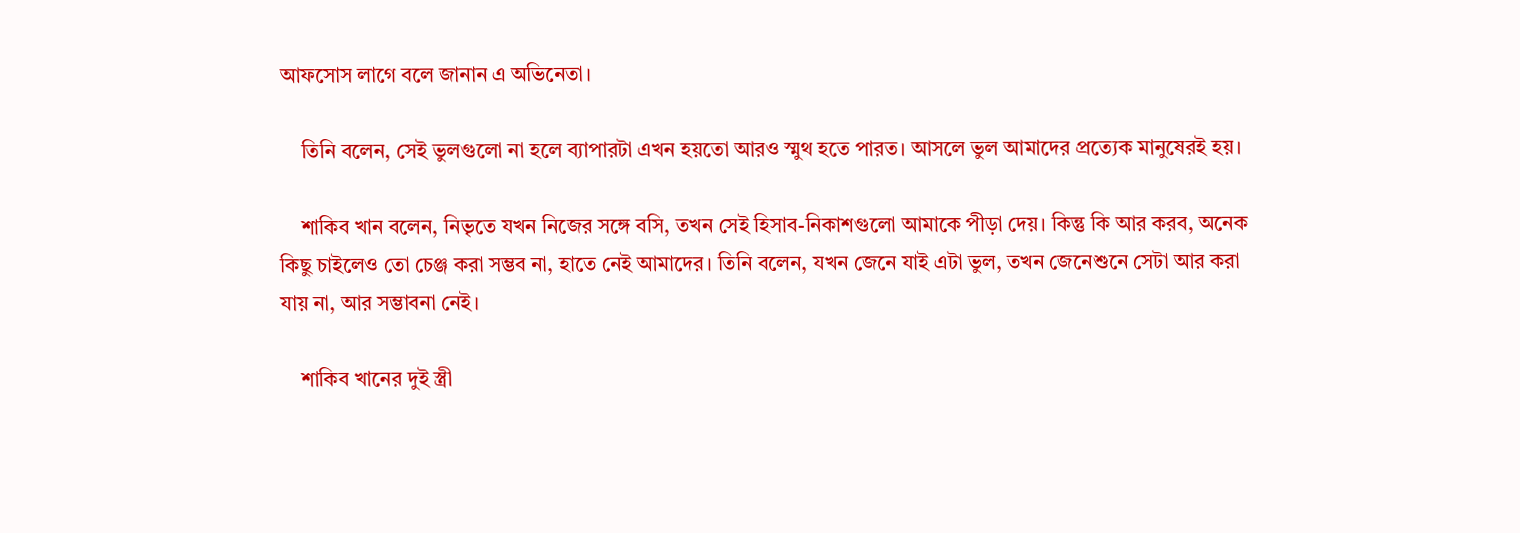আফসোস লাগে বলে জানান এ অভিনেতা।

    তিনি বলেন, সেই ভুলগুলো না হলে ব্যাপারটা এখন হয়তো আরও স্মুথ হতে পারত। আসলে ভুল আমাদের প্রত্যেক মানুষেরই হয়।

    শাকিব খান বলেন, নিভৃতে যখন নিজের সঙ্গে বসি, তখন সেই হিসাব-নিকাশগুলো আমাকে পীড়া দেয়। কিন্তু কি আর করব, অনেক কিছু চাইলেও তো চেঞ্জ করা সম্ভব না, হাতে নেই আমাদের। তিনি বলেন, যখন জেনে যাই এটা ভুল, তখন জেনেশুনে সেটা আর করা যায় না, আর সম্ভাবনা নেই।

    শাকিব খানের দুই স্ত্রী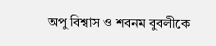অপু বিশ্বাস ও শবনম বুবলীকে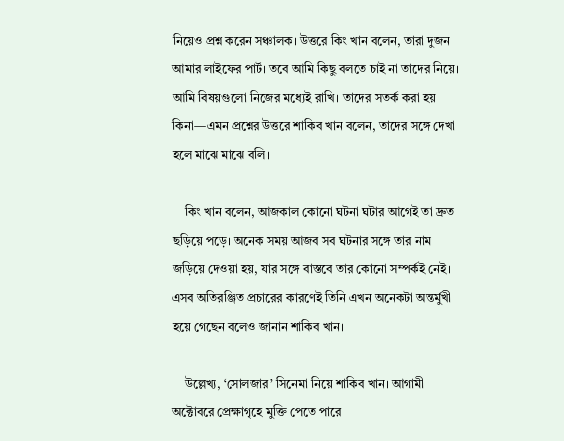নিয়েও প্রশ্ন করেন সঞ্চালক। উত্তরে কিং খান বলেন, তারা দুজন আমার লাইফের পার্ট। তবে আমি কিছু বলতে চাই না তাদের নিয়ে। আমি বিষয়গুলো নিজের মধ্যেই রাখি। তাদের সতর্ক করা হয় কিনা—এমন প্রশ্নের উত্তরে শাকিব খান বলেন, তাদের সঙ্গে দেখা হলে মাঝে মাঝে বলি।

    কিং খান বলেন, আজকাল কোনো ঘটনা ঘটার আগেই তা দ্রুত ছড়িয়ে পড়ে। অনেক সময় আজব সব ঘটনার সঙ্গে তার নাম জড়িয়ে দেওয়া হয়, যার সঙ্গে বাস্তবে তার কোনো সম্পর্কই নেই। এসব অতিরঞ্জিত প্রচারের কারণেই তিনি এখন অনেকটা অন্তর্মুখী হয়ে গেছেন বলেও জানান শাকিব খান।

    উল্লেখ্য, ‘সোলজার’ সিনেমা নিয়ে শাকিব খান। আগামী অক্টোবরে প্রেক্ষাগৃহে মুক্তি পেতে পারে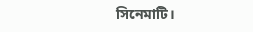সিনেমাটি।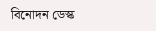বিনোদন ডেস্ক